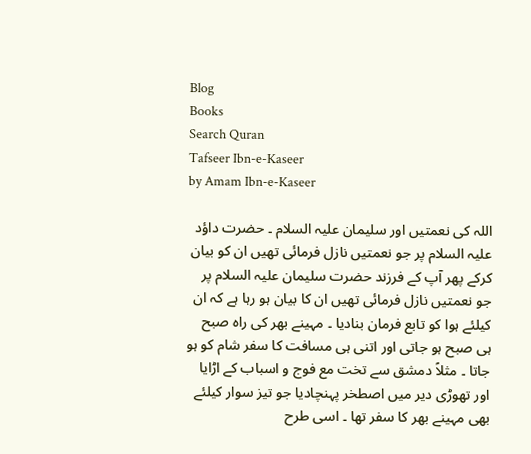Blog
Books
Search Quran
Tafseer Ibn-e-Kaseer
by Amam Ibn-e-Kaseer

اللہ کی نعمتیں اور سلیمان علیہ السلام ۔ حضرت داؤد علیہ السلام پر جو نعمتیں نازل فرمائی تھیں ان کو بیان کرکے پھر آپ کے فرزند حضرت سلیمان علیہ السلام پر جو نعمتیں نازل فرمائی تھیں ان کا بیان ہو رہا ہے کہ ان کیلئے ہوا کو تابع فرمان بنادیا ۔ مہینے بھر کی راہ صبح ہی صبح ہو جاتی اور اتنی ہی مسافت کا سفر شام کو ہو جاتا ۔ مثلاً دمشق سے تخت مع فوج و اسباب کے اڑایا اور تھوڑی دیر میں اصطخر پہنچادیا جو تیز سوار کیلئے بھی مہینے بھر کا سفر تھا ۔ اسی طرح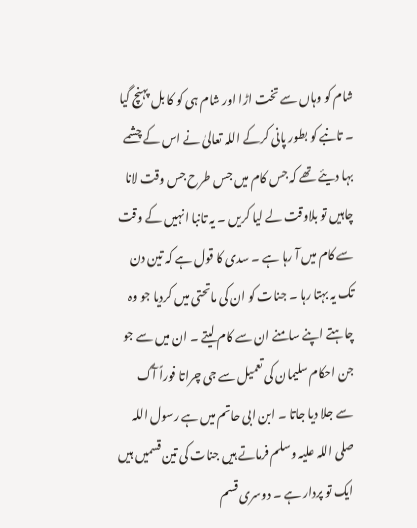شام کو وہاں سے تخت اڑا اور شام ہی کو کا بل پہنچ گیا ۔ تانبے کو بطور پانی کرکے اللہ تعالیٰ نے اس کے چشمے بہا دیئے تھے کہ جس کام میں جس طرح جس وقت لانا چاہیں تو بلاوقت لے لیا کریں ۔ یہ تانبا انہیں کے وقت سے کام میں آ رہا ہے ۔ سدی کا قول ہے کہ تین دن تک یہ بہتا رہا ۔ جنات کو ان کی ماتحتی میں کردیا جو وہ چاہتے اپنے سامنے ان سے کام لیتے ۔ ان میں سے جو جن احکام سلیمان کی تعمیل سے جی چراتا فوراً آگ سے جلا دیا جاتا ۔ ابن ابی حاتم میں ہے رسول اللہ صلی اللہ علیہ وسلم فرماتے ہیں جنات کی تین قسمیں ہیں ایک تو پردار ہے ۔ دوسری قسم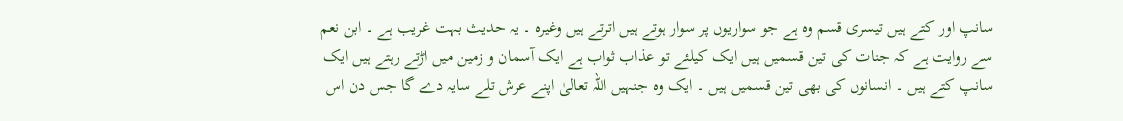سانپ اور کتے ہیں تیسری قسم وہ ہے جو سواریوں پر سوار ہوتے ہیں اترتے ہیں وغیرہ ۔ یہ حدیث بہت غریب ہے ۔ ابن نعم سے روایت ہے کہ جنات کی تین قسمیں ہیں ایک کیلئے تو عذاب ثواب ہے ایک آسمان و زمین میں اڑتے رہتے ہیں ایک سانپ کتے ہیں ۔ انسانوں کی بھی تین قسمیں ہیں ۔ ایک وہ جنہیں اللہ تعالیٰ اپنے عرش تلے سایہ دے گا جس دن اس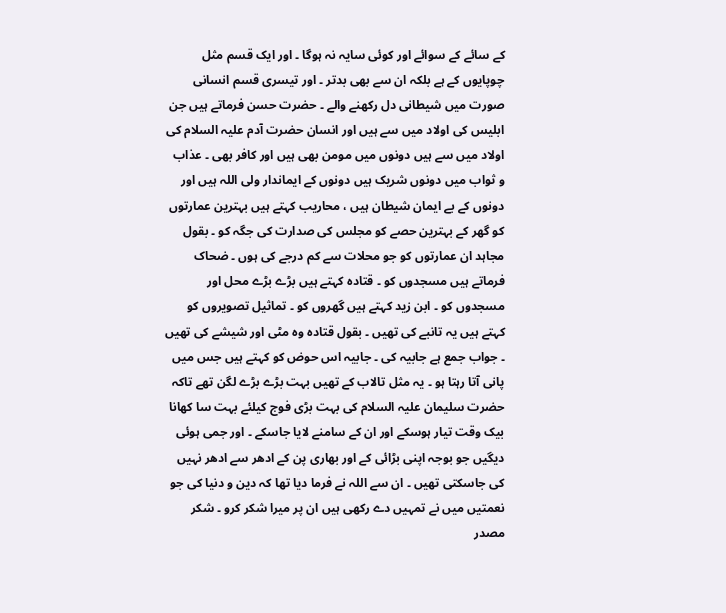کے سائے کے سوائے اور کوئی سایہ نہ ہوگا ۔ اور ایک قسم مثل چوپایوں کے ہے بلکہ ان سے بھی بدتر ۔ اور تیسری قسم انسانی صورت میں شیطانی دل رکھنے والے ۔ حضرت حسن فرماتے ہیں جن ابلیس کی اولاد میں سے ہیں اور انسان حضرت آدم علیہ السلام کی اولاد میں سے ہیں دونوں میں مومن بھی ہیں اور کافر بھی ۔ عذاب و ثواب میں دونوں شریک ہیں دونوں کے ایماندار ولی اللہ ہیں اور دونوں کے بے ایمان شیطان ہیں ، محاریب کہتے ہیں بہترین عمارتوں کو گھر کے بہترین حصے کو مجلس کی صدارت کی جگہ کو ۔ بقول مجاہد ان عمارتوں کو جو محلات سے کم درجے کی ہوں ۔ ضحاک فرماتے ہیں مسجدوں کو ۔ قتادہ کہتے ہیں بڑے بڑے محل اور مسجدوں کو ۔ ابن زید کہتے ہیں گھروں کو ۔ تماثیل تصویروں کو کہتے ہیں یہ تانبے کی تھیں ۔ بقول قتادہ وہ مٹی اور شیشے کی تھیں ۔ جواب جمع ہے جابیہ کی ۔ جابیہ اس حوض کو کہتے ہیں جس میں پانی آتا رہتا ہو ۔ یہ مثل تالاب کے تھیں بہت بڑے بڑے لگن تھے تاکہ حضرت سلیمان علیہ السلام کی بہت بڑی فوج کیلئے بہت سا کھانا بیک وقت تیار ہوسکے اور ان کے سامنے لایا جاسکے ۔ اور جمی ہوئی دیگیں جو بوجہ اپنی بڑائی کے اور بھاری پن کے ادھر سے ادھر نہیں کی جاسکتی تھیں ۔ ان سے اللہ نے فرما دیا تھا کہ دین و دنیا کی جو نعمتیں میں نے تمہیں دے رکھی ہیں ان پر میرا شکر کرو ۔ شکر مصدر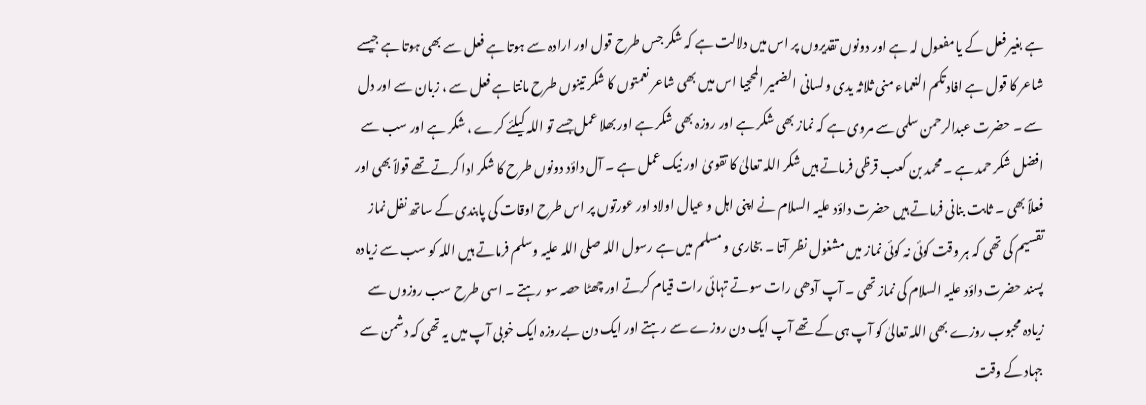ہے بغیر فعل کے یا مفعول لہ ہے اور دونوں تقدیروں پر اس میں دلالت ہے کہ شکر جس طرح قول اور ارادہ سے ہوتا ہے فعل سے بھی ہوتا ہے جیسے شاعر کا قول ہے افادتکم النعماء منی ثلاثہ یدی ولسانی الضمیر المحجیا اس میں بھی شاعر نعمتوں کا شکر تینوں طرح مانتا ہے فعل سے ، زبان سے اور دل سے ۔ حضرت عبدالرحمن سلمی سے مروی ہے کہ نماز بھی شکر ہے اور روزہ بھی شکر ہے اور بھلا عمل جسے تو اللہ کیلئے کرے ، شکر ہے اور سب سے افضل شکر حمد ہے ۔ محمد بن کعب قرظی فرماتے ہیں شکر اللہ تعالیٰ کا تقویٰ اور نیک عمل ہے ۔ آل داؤد دونوں طرح کا شکر ادا کرتے تھے قولاً بھی اور فعلاً بھی ۔ ثابت بنانی فرماتے ہیں حضرت داؤد علیہ السلام نے اپنی اہل و عیال اولاد اور عورتوں پر اس طرح اوقات کی پابندی کے ساتھ نفل نماز تقسیم کی تھی کہ ہر وقت کوئی نہ کوئی نماز میں مشغول نظر آتا ۔ بخاری و مسلم میں ہے رسول اللہ صلی اللہ علیہ وسلم فرماتے ہیں اللہ کو سب سے زیادہ پسند حضرت داؤد علیہ السلام کی نماز تھی ۔ آپ آدھی رات سوتے تہائی رات قیام کرتے اور چھٹا حصہ سو رہتے ۔ اسی طرح سب روزوں سے زیادہ محبوب روزے بھی اللہ تعالیٰ کو آپ ہی کے تھے آپ ایک دن روزے سے رہتے اور ایک دن بےروزہ ایک خوبی آپ میں یہ تھی کہ دشمن سے جہاد کے وقت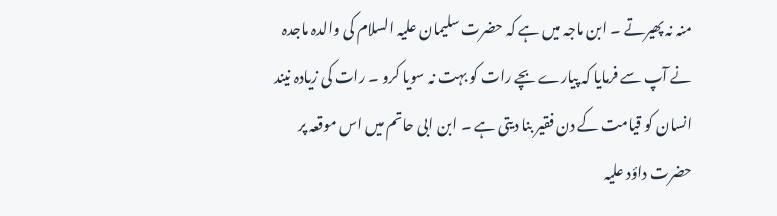منہ نہ پھیرتے ۔ ابن ماجہ میں ہے کہ حضرت سلیمان علیہ السلام کی والدہ ماجدہ نے آپ سے فرمایا کہ پیارے بچے رات کو بہت نہ سویا کرو ۔ رات کی زیادہ نیند انسان کو قیامت کے دن فقیر بنا دیتی ہے ۔ ابن ابی حاتم میں اس موقعہ پر حضرت داؤد علیہ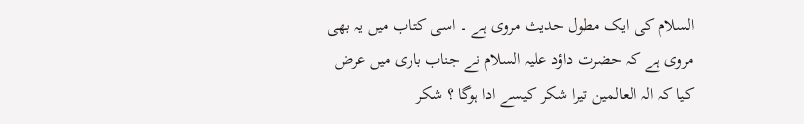السلام کی ایک مطول حدیث مروی ہے ۔ اسی کتاب میں یہ بھی مروی ہے کہ حضرت داؤد علیہ السلام نے جناب باری میں عرض کیا کہ الہ العالمین تیرا شکر کیسے ادا ہوگا ؟ شکر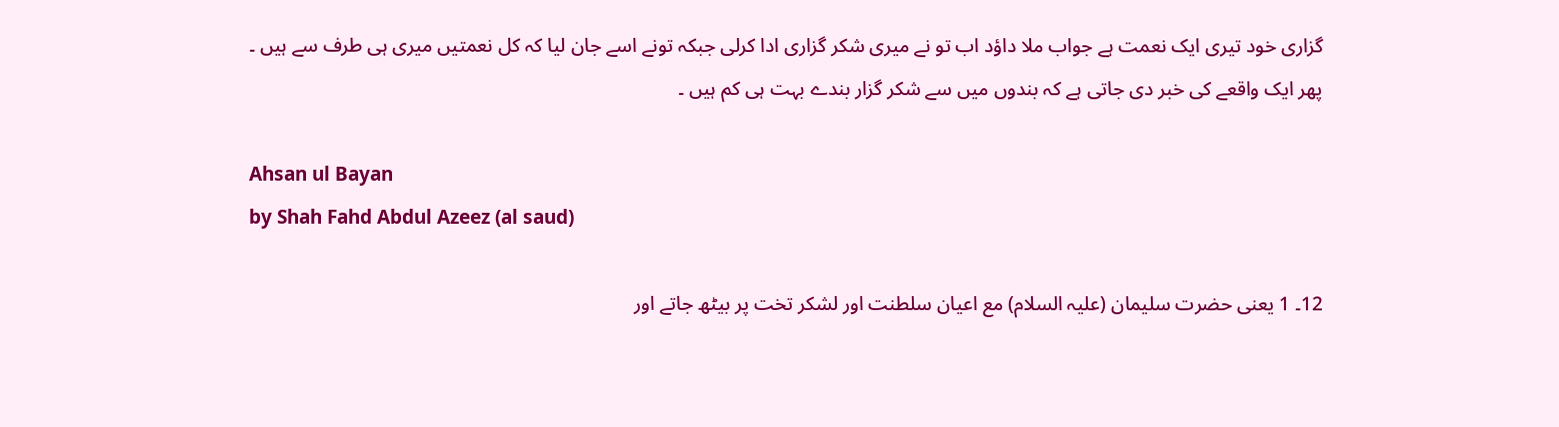گزاری خود تیری ایک نعمت ہے جواب ملا داؤد اب تو نے میری شکر گزاری ادا کرلی جبکہ تونے اسے جان لیا کہ کل نعمتیں میری ہی طرف سے ہیں ۔ پھر ایک واقعے کی خبر دی جاتی ہے کہ بندوں میں سے شکر گزار بندے بہت ہی کم ہیں ۔

Ahsan ul Bayan
by Shah Fahd Abdul Azeez (al saud)

12۔ 1 یعنی حضرت سلیمان (علیہ السلام) مع اعیان سلطنت اور لشکر تخت پر بیٹھ جاتے اور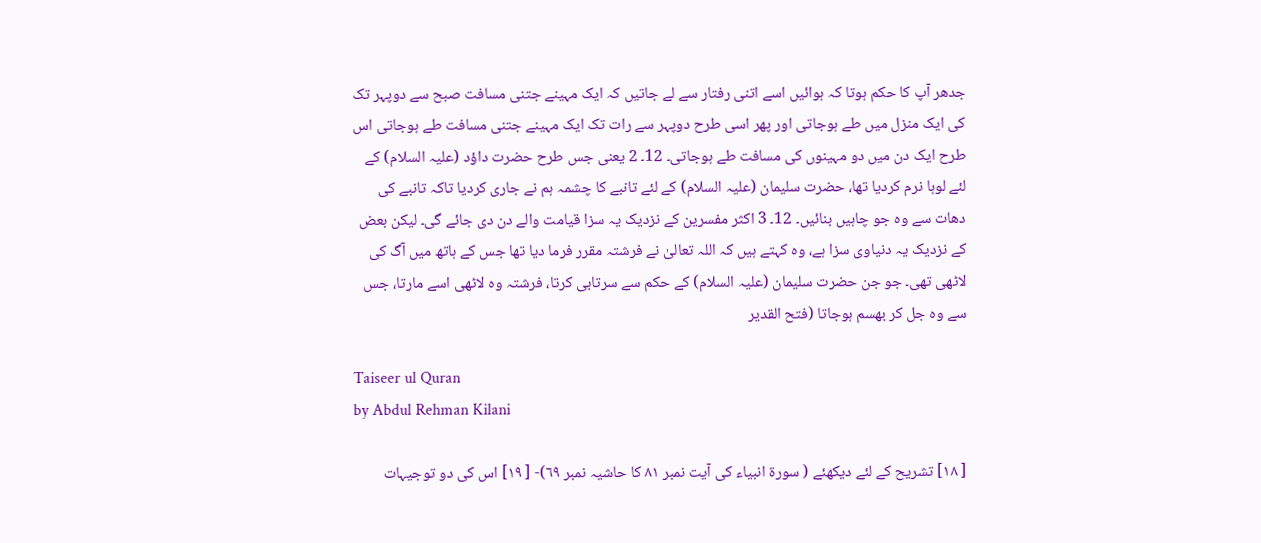جدھر آپ کا حکم ہوتا کہ ہوائیں اسے اتنی رفتار سے لے جاتیں کہ ایک مہینے جتنی مسافت صبح سے دوپہر تک کی ایک منزل میں طے ہوجاتی اور پھر اسی طرح دوپہر سے رات تک ایک مہینے جتنی مسافت طے ہوجاتی اس طرح ایک دن میں دو مہینوں کی مسافت طے ہوجاتی۔ 12۔ 2 یعنی جس طرح حضرت داؤد (علیہ السلام) کے لئے لوہا نرم کردیا تھا، حضرت سلیمان (علیہ السلام) کے لئے تانبے کا چشمہ ہم نے جاری کردیا تاکہ تانبے کی دھات سے وہ جو چاہیں بنائیں۔ 12۔ 3 اکثر مفسرین کے نزدیک یہ سزا قیامت والے دن دی جائے گی۔ لیکن بعض کے نزدیک یہ دنیاوی سزا ہے، وہ کہتے ہیں کہ اللہ تعالیٰ نے فرشتہ مقرر فرما دیا تھا جس کے ہاتھ میں آگ کی لاٹھی تھی۔ جو جن حضرت سلیمان (علیہ السلام) کے حکم سے سرتابی کرتا، فرشتہ وہ لاٹھی اسے مارتا، جس سے وہ جل کر بھسم ہوجاتا (فتح القدیر

Taiseer ul Quran
by Abdul Rehman Kilani

[ ١٨] تشریح کے لئے دیکھئے ( سورة انبیاء کی آیت نمبر ٨١ کا حاشیہ نمبر ٦٩)- [ ١٩] اس کی دو توجیہات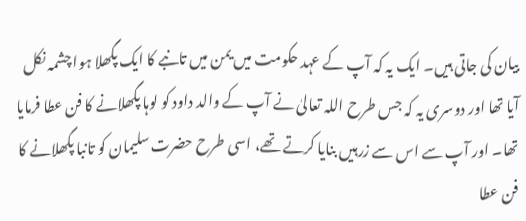بیان کی جاتی ہیں۔ ایک یہ کہ آپ کے عہد حکومت میں یمن میں تانبے کا ایک پگھلا ہوا چشمہ نکل آیا تھا اور دوسری یہ کہ جس طرح اللہ تعالیٰ نے آپ کے والد داود کو لوہا پگھلانے کا فن عطا فرمایا تھا۔ اور آپ سے اس سے زرہیں بنایا کرتے تھے، اسی طرح حضرت سلیمان کو تانبا پگھلانے کا فن عطا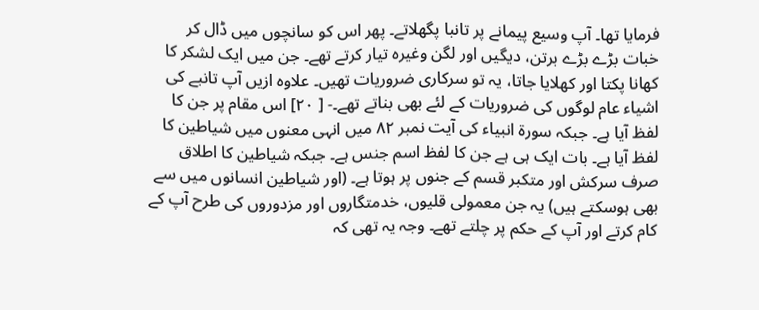فرمایا تھا۔ آپ وسیع پیمانے پر تانبا پگھلاتے۔ پھر اس کو سانچوں میں ڈال کر خبات بڑے بڑے برتن، دیگیں اور لگن وغیرہ تیار کرتے تھے۔ جن میں ایک لشکر کا کھانا پکتا اور کھلایا جاتا، یہ تو سرکاری ضروریات تھیں۔ علاوہ ازیں آپ تانبے کی اشیاء عام لوگوں کی ضروریات کے لئے بھی بناتے تھے۔- [ ٢٠] اس مقام پر جن کا لفظ آیا ہے۔ جبکہ سورة انبیاء کی آیت نمبر ٨٢ میں انہی معنوں میں شیاطین کا لفظ آیا ہے۔ بات ایک ہی ہے جن کا لفظ اسم جنس ہے۔ جبکہ شیاطین کا اطلاق صرف سرکش اور متکبر قسم کے جنوں پر ہوتا ہے۔ (اور شیاطین انسانوں میں سے بھی ہوسکتے ہیں) یہ جن معمولی قلیوں، خدمتگاروں اور مزدوروں کی طرح آپ کے کام کرتے اور آپ کے حکم پر چلتے تھے۔ وجہ یہ تھی کہ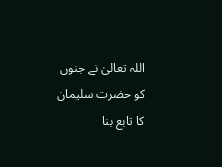اللہ تعالیٰ نے جنوں کو حضرت سلیمان کا تابع بنا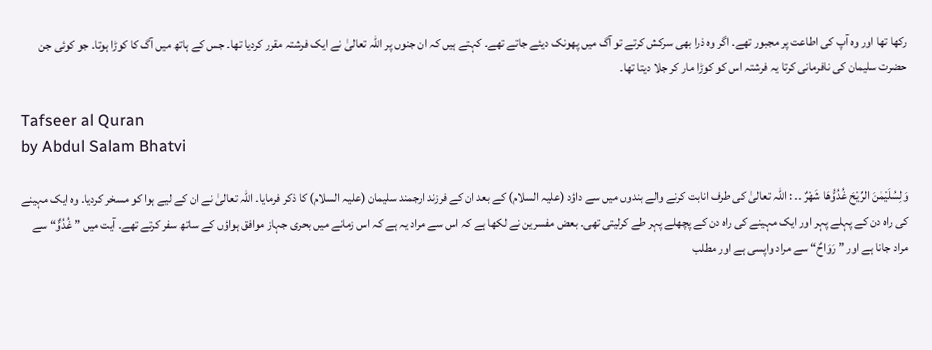رکھا تھا اور وہ آپ کی اطاعت پر مجبور تھے۔ اگر وہ ذرا بھی سرکش کرتے تو آگ میں پھونک دیئے جاتے تھے۔ کہتے ہیں کہ ان جنوں پر اللہ تعالیٰ نے ایک فرشتہ مقرر کردیا تھا۔ جس کے ہاتھ میں آگ کا کوڑا ہوتا۔ جو کوئی جن حضرت سلیمان کی نافرمانی کرتا یہ فرشتہ اس کو کوڑا مار کر جلا دیتا تھا۔

Tafseer al Quran
by Abdul Salam Bhatvi

وَلِسُلَيْمٰنَ الرِّيْحَ غُدُوُّهَا شَهْرٌ ۔۔ : اللہ تعالیٰ کی طرف انابت کرنے والے بندوں میں سے داؤد (علیہ السلام) کے بعد ان کے فرزند ارجمند سلیمان (علیہ السلام) کا ذکر فرمایا۔ اللہ تعالیٰ نے ان کے لیے ہوا کو مسخر کردیا۔ وہ ایک مہینے کی راہ دن کے پہلے پہر اور ایک مہینے کی راہ دن کے پچھلے پہر طے کرلیتی تھی۔ بعض مفسرین نے لکھا ہے کہ اس سے مراد یہ ہے کہ اس زمانے میں بحری جہاز موافق ہواؤں کے ساتھ سفر کرتے تھے۔ آیت میں ” غُدُوٌّ“ سے مراد جانا ہے اور ” رَوَاحٌ“ سے مراد واپسی ہے اور مطلب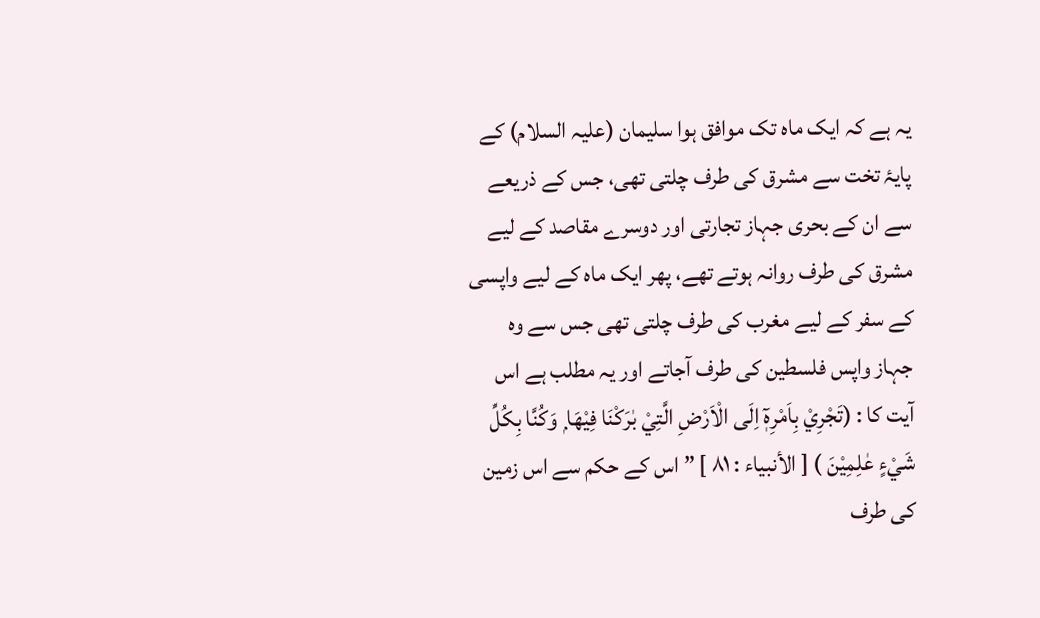یہ ہے کہ ایک ماہ تک موافق ہوا سلیمان (علیہ السلام) کے پایۂ تخت سے مشرق کی طرف چلتی تھی، جس کے ذریعے سے ان کے بحری جہاز تجارتی اور دوسرے مقاصد کے لیے مشرق کی طرف روانہ ہوتے تھے، پھر ایک ماہ کے لیے واپسی کے سفر کے لیے مغرب کی طرف چلتی تھی جس سے وہ جہاز واپس فلسطین کی طرف آجاتے اور یہ مطلب ہے اس آیت کا : (تَجْرِيْ بِاَمْرِهٖٓ اِلَى الْاَرْضِ الَّتِيْ بٰرَكْنَا فِيْهَا ۭ وَكُنَّا بِكُلِّ شَيْءٍ عٰلِمِيْنَ ) [ الأنبیاء : ٨١ ] ” اس کے حکم سے اس زمین کی طرف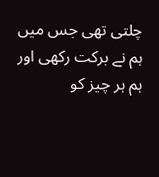چلتی تھی جس میں ہم نے برکت رکھی اور ہم ہر چیز کو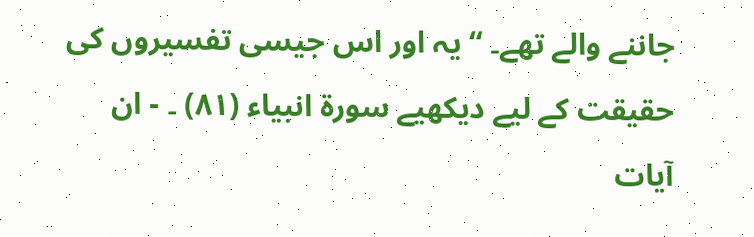جاننے والے تھے۔ “ یہ اور اس جیسی تفسیروں کی حقیقت کے لیے دیکھیے سورة انبیاء (٨١) ۔ - ان آیات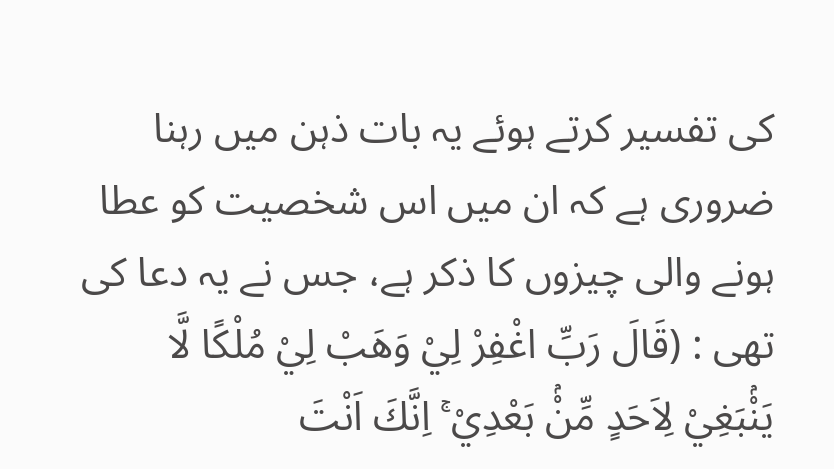کی تفسیر کرتے ہوئے یہ بات ذہن میں رہنا ضروری ہے کہ ان میں اس شخصیت کو عطا ہونے والی چیزوں کا ذکر ہے، جس نے یہ دعا کی تھی : (قَالَ رَبِّ اغْفِرْ لِيْ وَهَبْ لِيْ مُلْكًا لَّا يَنْۢبَغِيْ لِاَحَدٍ مِّنْۢ بَعْدِيْ ۚ اِنَّكَ اَنْتَ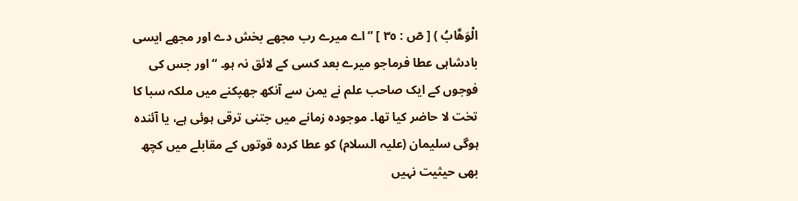الْوَهَّابُ ) [ صٓ : ٣٥ ] ” اے میرے رب مجھے بخش دے اور مجھے ایسی بادشاہی عطا فرماجو میرے بعد کسی کے لائق نہ ہو۔ “ اور جس کی فوجوں کے ایک صاحب علم نے یمن سے آنکھ جھپکنے میں ملکہ سبا کا تخت لا حاضر کیا تھا۔ موجودہ زمانے میں جتنی ترقی ہوئی ہے، یا آئندہ ہوگی سلیمان (علیہ السلام) کو عطا کردہ قوتوں کے مقابلے میں کچھ بھی حیثیت نہیں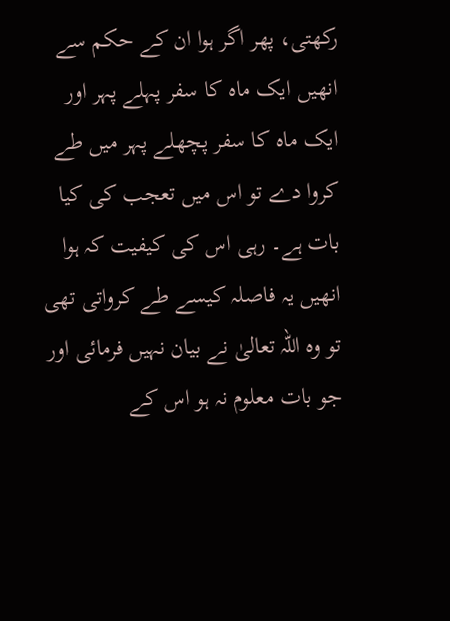رکھتی، پھر اگر ہوا ان کے حکم سے انھیں ایک ماہ کا سفر پہلے پہر اور ایک ماہ کا سفر پچھلے پہر میں طے کروا دے تو اس میں تعجب کی کیا بات ہے۔ رہی اس کی کیفیت کہ ہوا انھیں یہ فاصلہ کیسے طے کرواتی تھی تو وہ اللہ تعالیٰ نے بیان نہیں فرمائی اور جو بات معلوم نہ ہو اس کے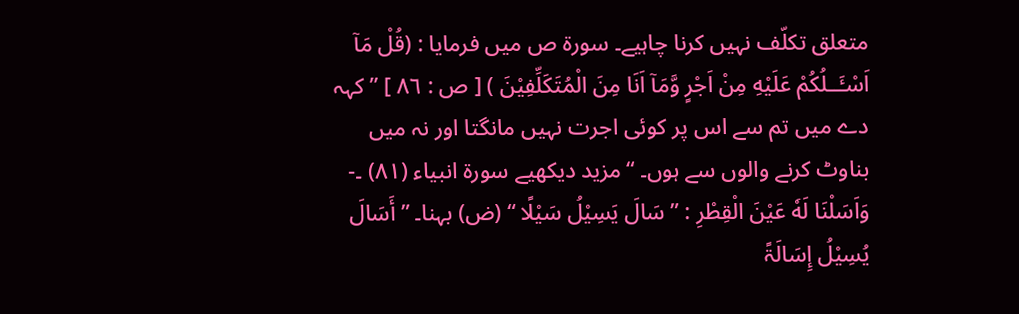متعلق تکلّف نہیں کرنا چاہیے۔ سورة ص میں فرمایا : (قُلْ مَآ اَسْـَٔــلُكُمْ عَلَيْهِ مِنْ اَجْرٍ وَّمَآ اَنَا مِنَ الْمُتَكَلِّفِيْنَ ) [ ص : ٨٦ ] ” کہہ دے میں تم سے اس پر کوئی اجرت نہیں مانگتا اور نہ میں بناوٹ کرنے والوں سے ہوں۔ “ مزید دیکھیے سورة انبیاء (٨١) ۔- وَاَسَلْنَا لَهٗ عَيْنَ الْقِطْرِ : ” سَالَ یَسِیْلُ سَیْلًا “ (ض) بہنا۔ ” أَسَالَ یُسِیْلُ إِسَالَۃً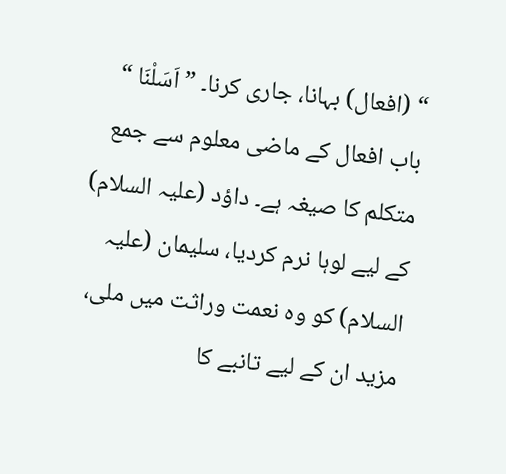“ (افعال) بہانا، جاری کرنا۔ ” اَسَلْنَا “ باب افعال کے ماضی معلوم سے جمع متکلم کا صیغہ ہے۔ داؤد (علیہ السلام) کے لیے لوہا نرم کردیا، سلیمان (علیہ السلام) کو وہ نعمت وراثت میں ملی، مزید ان کے لیے تانبے کا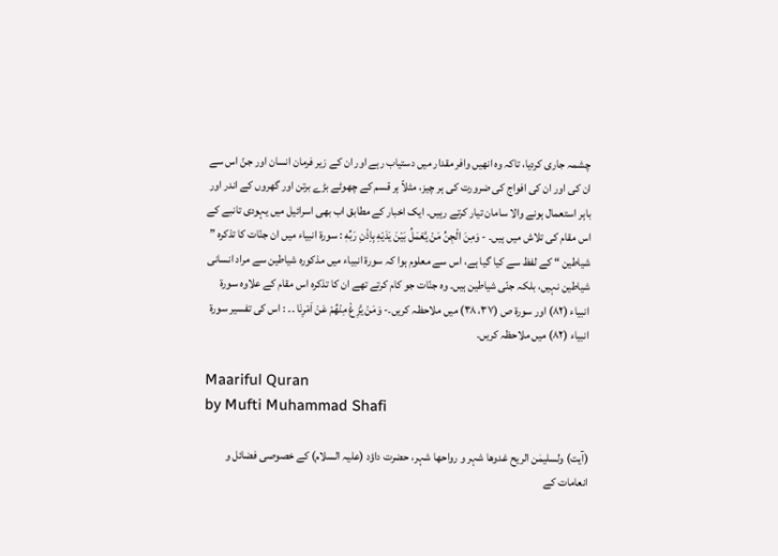چشمہ جاری کردیا، تاکہ وہ انھیں وافر مقدار میں دستیاب رہے اور ان کے زیر فرمان انسان اور جنّ اس سے ان کی اور ان کی افواج کی ضرورت کی ہر چیز، مثلاً ہر قسم کے چھوٹے بڑے برتن اور گھروں کے اندر اور باہر استعمال ہونے والا سامان تیار کرتے رہیں۔ ایک اخبار کے مطابق اب بھی اسرائیل میں یہودی تانبے کے اس مقام کی تلاش میں ہیں۔ - وَمِنَ الْجِنِّ مَنْ يَّعْمَلُ بَيْنَ يَدَيْهِ بِاِذْنِ رَبِّهٖ : سورة انبیاء میں ان جنّات کا تذکرہ ” شیاطین “ کے لفظ سے کیا گیا ہے، اس سے معلوم ہوا کہ سورة انبیاء میں مذکورہ شیاطین سے مراد انسانی شیاطین نہیں، بلکہ جنّی شیاطین ہیں۔ وہ جنّات جو کام کرتے تھے ان کا تذکرہ اس مقام کے علاوہ سورة انبیاء (٨٢) اور سورة ص (٣٧، ٣٨) میں ملاحظہ کریں۔- وَمَنْ يَّزِغْ مِنْهُمْ عَنْ اَمْرِنَا ۔۔ : اس کی تفسیر سورة انبیاء (٨٢) میں ملاحظہ کریں۔

Maariful Quran
by Mufti Muhammad Shafi

(آیت) ولسلیمٰن الریح غدوھا شہر و رواحھا شہر، حضرت داؤد (علیہ السلام) کے خصوصی فضائل و انعامات کے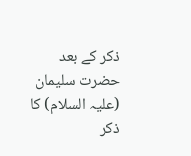ذکر کے بعد حضرت سلیمان (علیہ السلام) کا ذکر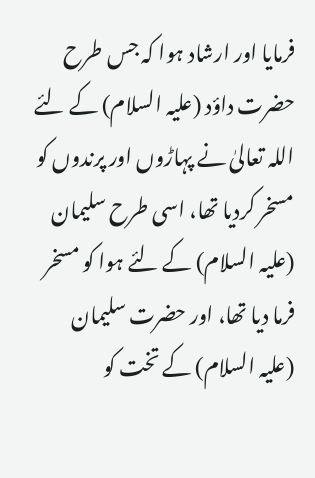فرمایا اور ارشاد ہوا کہ جس طرح حضرت داؤد (علیہ السلام) کے لئے اللہ تعالیٰ نے پہاڑوں اور پرندوں کو مسخر کردیا تھا، اسی طرح سلیمان (علیہ السلام) کے لئے ہوا کو مسخر فرما دیا تھا، اور حضرت سلیمان (علیہ السلام) کے تخت کو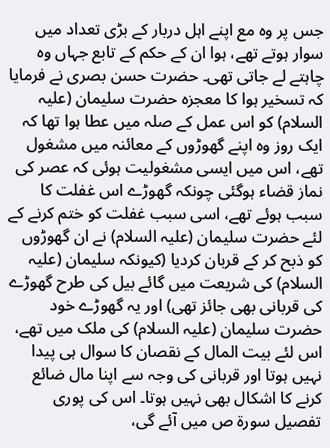جس پر وہ مع اپنے اہل دربار کے بڑی تعداد میں سوار ہوتے تھے، ہوا ان کے حکم کے تابع جہاں وہ چاہتے لے جاتی تھی۔ حضرت حسن بصری نے فرمایا کہ تسخیر ہوا کا معجزہ حضرت سلیمان (علیہ السلام) کو اس عمل کے صلہ میں عطا ہوا تھا کہ ایک روز وہ اپنے گھوڑوں کے معائنہ میں مشغول تھے، اس میں ایسی مشغولیت ہوئی کہ عصر کی نماز قضاء ہوگئی چونکہ گھوڑے اس غفلت کا سبب ہوئے تھے، اسی سبب غفلت کو ختم کرنے کے لئے حضرت سلیمان (علیہ السلام) نے ان گھوڑوں کو ذبح کر کے قربان کردیا (کیونکہ سلیمان (علیہ السلام) کی شریعت میں گائے بیل کی طرح گھوڑے کی قربانی بھی جائز تھی) اور یہ گھوڑے خود حضرت سلیمان (علیہ السلام) کی ملک میں تھے، اس لئے بیت المال کے نقصان کا سوال ہی پیدا نہیں ہوتا اور قربانی کی وجہ سے اپنا مال ضائع کرنے کا اشکال بھی نہیں ہوتا۔ اس کی پوری تفصیل سورة ص میں آئے گی،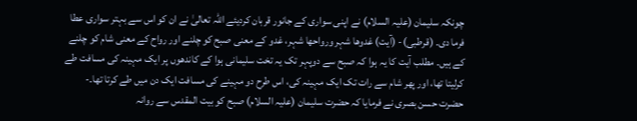چونکہ سلیمان (علیہ السلام) نے اپنی سواری کے جانور قربان کردیئے اللہ تعالیٰ نے ان کو اس سے بہتر سواری عطا فرما دی۔ (قرطبی)- (آیت) غدوھا شہر ورواحھا شہر، غدو کے معنی صبح کو چلنے اور رواح کے معنی شام کو چلنے کے ہیں۔ مطلب آیت کا یہ ہوا کہ صبح سے دوپہر تک یہ تخت سلیمانی ہوا کے کاندھوں پر ایک مہینہ کی مسافت طے کرلیتا تھا، اور پھر شام سے رات تک ایک مہینہ کی، اس طرح دو مہینے کی مسافت ایک دن میں طے کرتا تھا۔- حضرت حسن بصری نے فرمایا کہ حضرت سلیمان (علیہ السلام) صبح کو بیت المقدس سے روانہ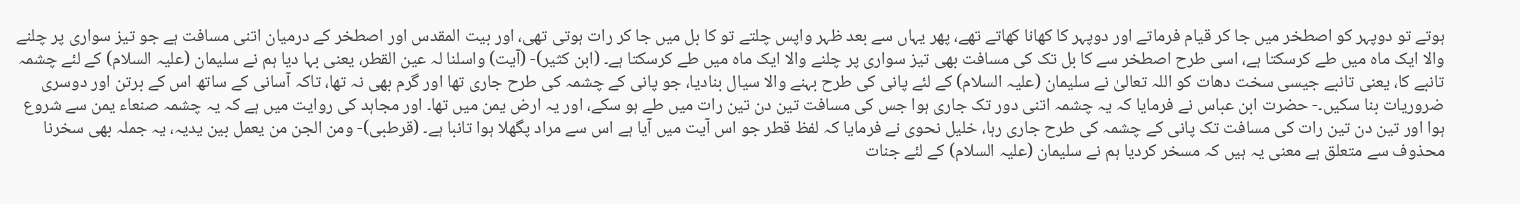ہوتے تو دوپہر کو اصطخر میں جا کر قیام فرماتے اور دوپہر کا کھانا کھاتے تھے، پھر یہاں سے بعد ظہر واپس چلتے تو کا بل میں جا کر رات ہوتی تھی، اور بیت المقدس اور اصطخر کے درمیان اتنی مسافت ہے جو تیز سواری پر چلنے والا ایک ماہ میں طے کرسکتا ہے، اسی طرح اصطخر سے کا بل تک کی مسافت بھی تیز سواری پر چلنے والا ایک ماہ میں طے کرسکتا ہے۔ (ابن کثیر)- (آیت) واسلنا لہ عین القطر، یعنی بہا دیا ہم نے سلیمان (علیہ السلام) کے لئے چشمہ تانبے کا، یعنی تانبے جیسی سخت دھات کو اللہ تعالیٰ نے سلیمان (علیہ السلام) کے لئے پانی کی طرح بہنے والا سیال بنادیا، جو پانی کے چشمہ کی طرح جاری تھا اور گرم بھی نہ تھا، تاکہ آسانی کے ساتھ اس کے برتن اور دوسری ضروریات بنا سکیں۔- حضرت ابن عباس نے فرمایا کہ یہ چشمہ اتنی دور تک جاری ہوا جس کی مسافت تین دن تین رات میں طے ہو سکے، اور یہ ارض یمن میں تھا۔ اور مجاہد کی روایت میں ہے کہ یہ چشمہ صنعاء یمن سے شروع ہوا اور تین دن تین رات کی مسافت تک پانی کے چشمہ کی طرح جاری رہا، خلیل نحوی نے فرمایا کہ لفظ قطر جو اس آیت میں آیا ہے اس سے مراد پگھلا ہوا تانبا ہے۔ (قرطبی)- ومن الجن من یعمل بین یدیہ، یہ جملہ بھی سخرنا محذوف سے متعلق ہے معنی یہ ہیں کہ مسخر کردیا ہم نے سلیمان (علیہ السلام) کے لئے جنات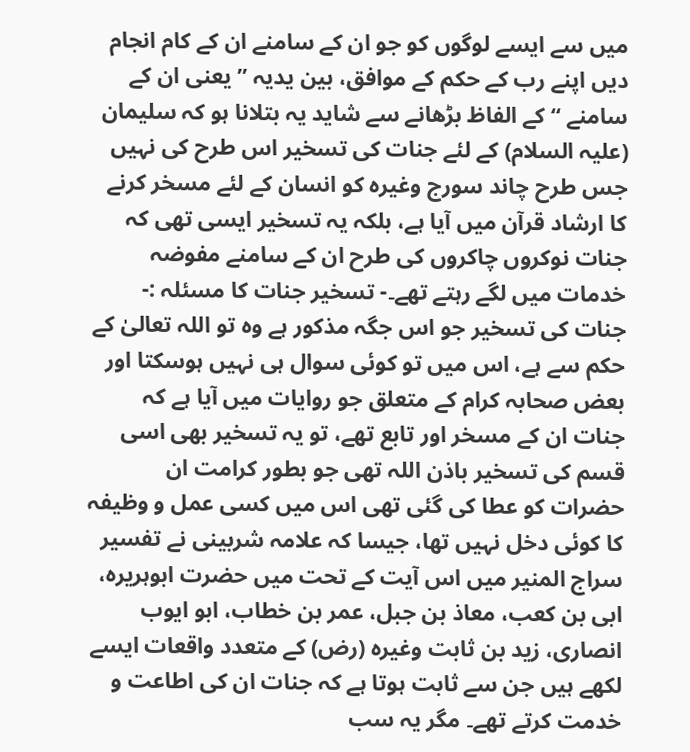میں سے ایسے لوگوں کو جو ان کے سامنے ان کے کام انجام دیں اپنے رب کے حکم کے موافق، بین یدیہ ” یعنی ان کے سامنے “ کے الفاظ بڑھانے سے شاید یہ بتلانا ہو کہ سلیمان (علیہ السلام) کے لئے جنات کی تسخیر اس طرح کی نہیں جس طرح چاند سورج وغیرہ کو انسان کے لئے مسخر کرنے کا ارشاد قرآن میں آیا ہے، بلکہ یہ تسخیر ایسی تھی کہ جنات نوکروں چاکروں کی طرح ان کے سامنے مفوضہ خدمات میں لگے رہتے تھے۔- تسخیر جنات کا مسئلہ :- جنات کی تسخیر جو اس جگہ مذکور ہے وہ تو اللہ تعالیٰ کے حکم سے ہے، اس میں تو کوئی سوال ہی نہیں ہوسکتا اور بعض صحابہ کرام کے متعلق جو روایات میں آیا ہے کہ جنات ان کے مسخر اور تابع تھے، تو یہ تسخیر بھی اسی قسم کی تسخیر باذن اللہ تھی جو بطور کرامت ان حضرات کو عطا کی گئی تھی اس میں کسی عمل و وظیفہ کا کوئی دخل نہیں تھا، جیسا کہ علامہ شربینی نے تفسیر سراج المنیر میں اس آیت کے تحت میں حضرت ابوہریرہ، ابی بن کعب، معاذ بن جبل، عمر بن خطاب، ابو ایوب انصاری، زید بن ثابت وغیرہ (رض) کے متعدد واقعات ایسے لکھے ہیں جن سے ثابت ہوتا ہے کہ جنات ان کی اطاعت و خدمت کرتے تھے۔ مگر یہ سب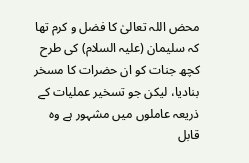محض اللہ تعالیٰ کا فضل و کرم تھا کہ سلیمان (علیہ السلام) کی طرح کچھ جنات کو ان حضرات کا مسخر بنادیا، لیکن جو تسخیر عملیات کے ذریعہ عاملوں میں مشہور ہے وہ قابل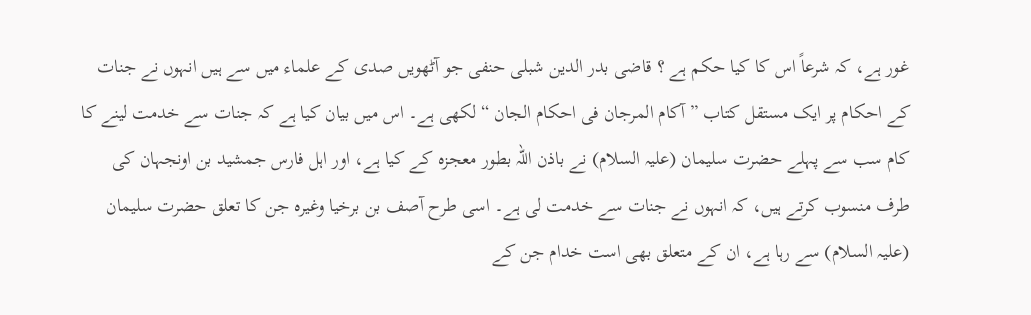غور ہے، کہ شرعاً اس کا کیا حکم ہے ؟ قاضی بدر الدین شبلی حنفی جو آٹھویں صدی کے علماء میں سے ہیں انہوں نے جنات کے احکام پر ایک مستقل کتاب ” آکام المرجان فی احکام الجان “ لکھی ہے۔ اس میں بیان کیا ہے کہ جنات سے خدمت لینے کا کام سب سے پہلے حضرت سلیمان (علیہ السلام) نے باذن اللہ بطور معجزہ کے کیا ہے، اور اہل فارس جمشید بن اونجہان کی طرف منسوب کرتے ہیں، کہ انہوں نے جنات سے خدمت لی ہے۔ اسی طرح آصف بن برخیا وغیرہ جن کا تعلق حضرت سلیمان (علیہ السلام) سے رہا ہے، ان کے متعلق بھی است خدام جن کے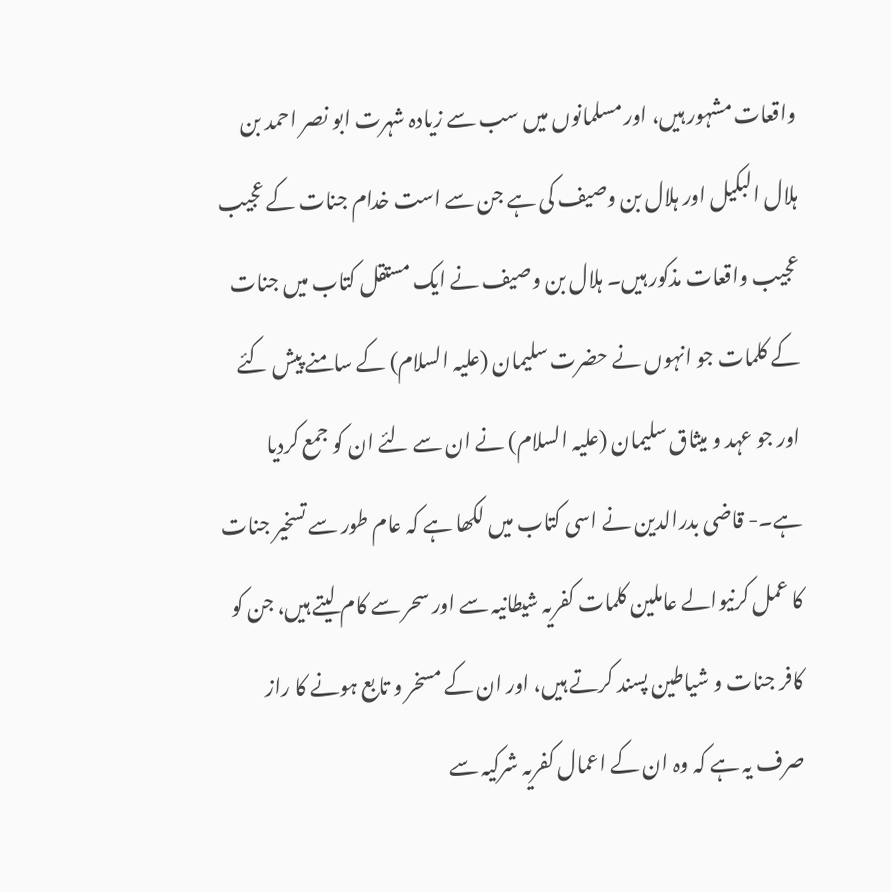واقعات مشہور ہیں، اور مسلمانوں میں سب سے زیادہ شہرت ابو نصر احمد بن ہلال البکیل اور ہلال بن وصیف کی ہے جن سے است خدام جنات کے عجیب عجیب واقعات مذکور ہیں۔ ہلال بن وصیف نے ایک مستقل کتاب میں جنات کے کلمات جو انہوں نے حضرت سلیمان (علیہ السلام) کے سامنے پیش کئے اور جو عہد و میثاق سلیمان (علیہ السلام) نے ان سے لئے ان کو جمع کردیا ہے۔- قاضی بدرالدین نے اسی کتاب میں لکھا ہے کہ عام طور سے تسخیر جنات کا عمل کرنیوالے عاملین کلمات کفریہ شیطانیہ سے اور سحر سے کام لیتے ہیں، جن کو کافر جنات و شیاطین پسند کرتے ہیں، اور ان کے مسخر و تابع ہونے کا راز صرف یہ ہے کہ وہ ان کے اعمال کفریہ شرکیہ سے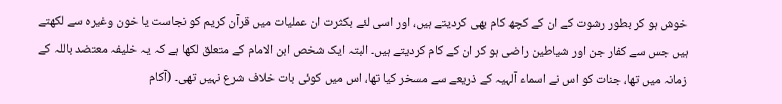خوش ہو کر بطور رشوت کے ان کے کچھ کام بھی کردیتے ہیں، اور اسی لئے بکثرت ان عملیات میں قرآن کریم کو نجاست یا خون وغیرہ سے لکھتے ہیں جس سے کفار جن اور شیاطین راضی ہو کر ان کے کام کردیتے ہیں۔ البتہ ایک شخص ابن الامام کے متعلق لکھا ہے کہ یہ خلیفہ معتضد باللہ کے زمانہ میں تھا، جنات کو اس نے اسماء آلہیہ کے ذریعے سے مسخر کیا تھا، اس میں کوئی بات خلاف شرع نہیں تھی۔ (آکام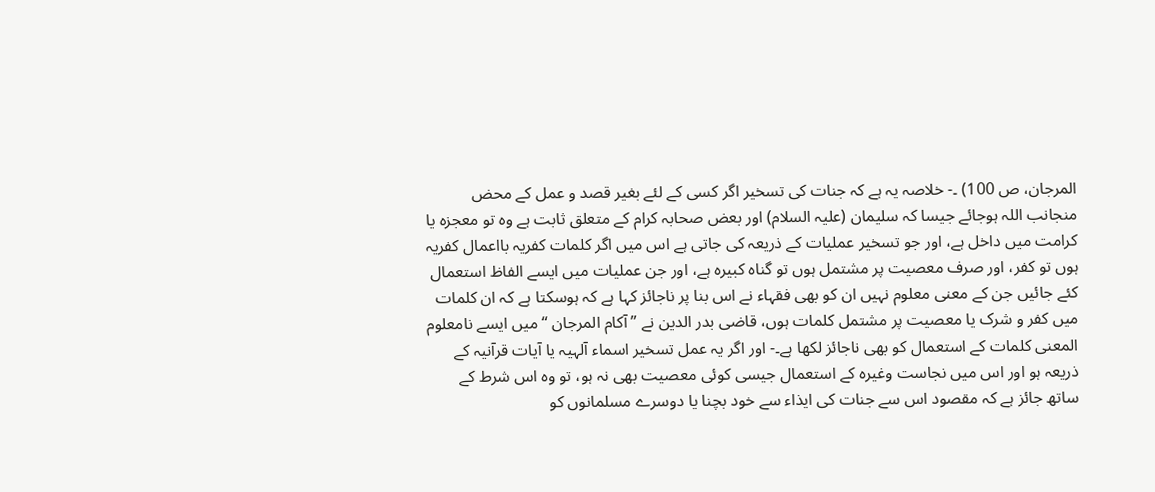المرجان، ص 100) ۔- خلاصہ یہ ہے کہ جنات کی تسخیر اگر کسی کے لئے بغیر قصد و عمل کے محض منجانب اللہ ہوجائے جیسا کہ سلیمان (علیہ السلام) اور بعض صحابہ کرام کے متعلق ثابت ہے وہ تو معجزہ یا کرامت میں داخل ہے، اور جو تسخیر عملیات کے ذریعہ کی جاتی ہے اس میں اگر کلمات کفریہ بااعمال کفریہ ہوں تو کفر، اور صرف معصیت پر مشتمل ہوں تو گناہ کبیرہ ہے، اور جن عملیات میں ایسے الفاظ استعمال کئے جائیں جن کے معنی معلوم نہیں ان کو بھی فقہاء نے اس بنا پر ناجائز کہا ہے کہ ہوسکتا ہے کہ ان کلمات میں کفر و شرک یا معصیت پر مشتمل کلمات ہوں، قاضی بدر الدین نے ” آکام المرجان “ میں ایسے نامعلوم المعنی کلمات کے استعمال کو بھی ناجائز لکھا ہے۔- اور اگر یہ عمل تسخیر اسماء آلہیہ یا آیات قرآنیہ کے ذریعہ ہو اور اس میں نجاست وغیرہ کے استعمال جیسی کوئی معصیت بھی نہ ہو، تو وہ اس شرط کے ساتھ جائز ہے کہ مقصود اس سے جنات کی ایذاء سے خود بچنا یا دوسرے مسلمانوں کو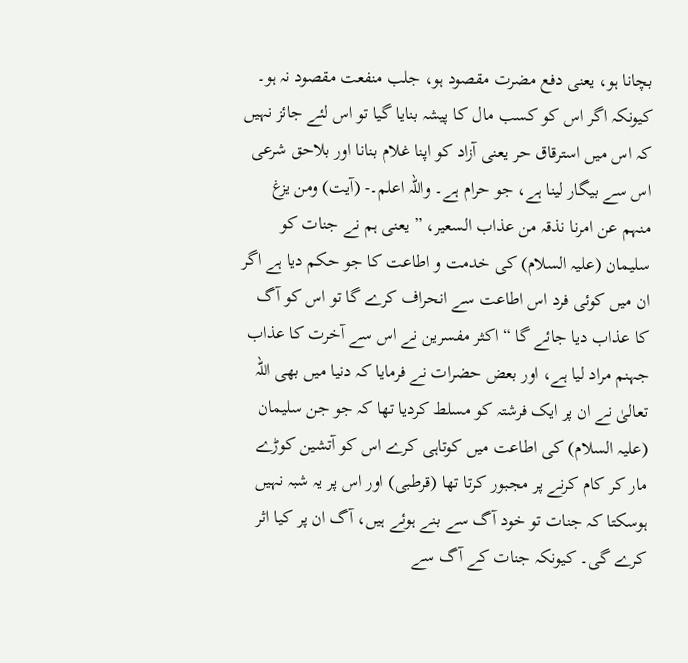بچانا ہو، یعنی دفع مضرت مقصود ہو، جلب منفعت مقصود نہ ہو۔ کیونکہ اگر اس کو کسب مال کا پیشہ بنایا گیا تو اس لئے جائز نہیں کہ اس میں استرقاق حر یعنی آزاد کو اپنا غلام بنانا اور بلاحق شرعی اس سے بیگار لینا ہے، جو حرام ہے۔ واللہ اعلم۔- (آیت) ومن یزغ منہم عن امرنا نذقہ من عذاب السعیر، ” یعنی ہم نے جنات کو سلیمان (علیہ السلام) کی خدمت و اطاعت کا جو حکم دیا ہے اگر ان میں کوئی فرد اس اطاعت سے انحراف کرے گا تو اس کو آگ کا عذاب دیا جائے گا “ اکثر مفسرین نے اس سے آخرت کا عذاب جہنم مراد لیا ہے، اور بعض حضرات نے فرمایا کہ دنیا میں بھی اللہ تعالیٰ نے ان پر ایک فرشتہ کو مسلط کردیا تھا کہ جو جن سلیمان (علیہ السلام) کی اطاعت میں کوتاہی کرے اس کو آتشین کوڑے مار کر کام کرنے پر مجبور کرتا تھا (قرطبی) اور اس پر یہ شبہ نہیں ہوسکتا کہ جنات تو خود آگ سے بنے ہوئے ہیں، آگ ان پر کیا اثر کرے گی۔ کیونکہ جنات کے آگ سے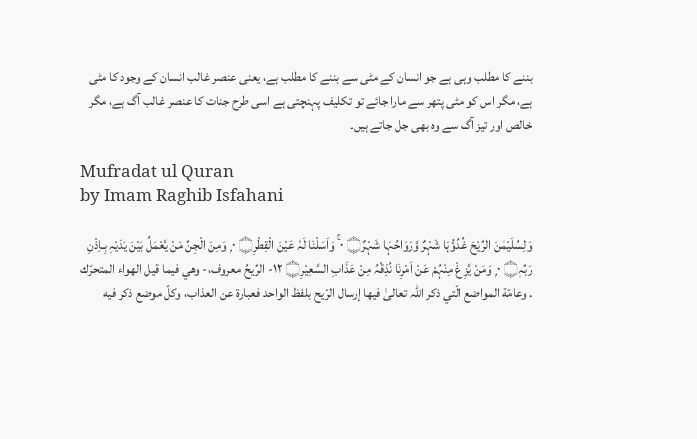بننے کا مطلب وہی ہے جو انسان کے مٹی سے بننے کا مطلب ہے، یعنی عنصر غالب انسان کے وجود کا مٹی ہے، مگر اس کو مٹی پتھر سے مارا جائے تو تکلیف پہنچتی ہے اسی طرح جنات کا عنصر غالب آگ ہے، مگر خالص اور تیز آگ سے وہ بھی جل جاتے ہیں۔

Mufradat ul Quran
by Imam Raghib Isfahani

وَلِسُلَيْمٰنَ الرِّيْحَ غُدُوُّہَا شَہْرٌ وَّرَوَاحُہَا شَہْرٌ۝ ٠ ۚ وَاَسَلْنَا لَہٗ عَيْنَ الْقِطْرِ۝ ٠ ۭ وَمِنَ الْجِنِّ مَنْ يَّعْمَلُ بَيْنَ يَدَيْہِ بِـاِذْنِ رَبِّہٖ۝ ٠ ۭ وَمَنْ يَّزِغْ مِنْہُمْ عَنْ اَمْرِنَا نُذِقْہُ مِنْ عَذَابِ السَّعِيْرِ۝ ١٢- الرِّيحُ معروف،- وهي فيما قيل الهواء المتحرّك . وعامّة المواضع الّتي ذکر اللہ تعالیٰ فيها إرسال الرّيح بلفظ الواحد فعبارة عن العذاب، وكلّ موضع ذکر فيه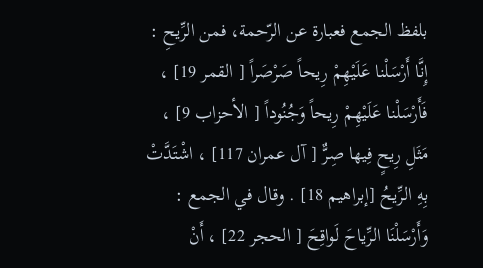بلفظ الجمع فعبارة عن الرّحمة، فمن الرِّيحِ : إِنَّا أَرْسَلْنا عَلَيْهِمْ رِيحاً صَرْصَراً [ القمر 19] ، فَأَرْسَلْنا عَلَيْهِمْ رِيحاً وَجُنُوداً [ الأحزاب 9] ، مَثَلِ رِيحٍ فِيها صِرٌّ [ آل عمران 117] ، اشْتَدَّتْ بِهِ الرِّيحُ [إبراهيم 18] . وقال في الجمع : وَأَرْسَلْنَا الرِّياحَ لَواقِحَ [ الحجر 22] ، أَنْ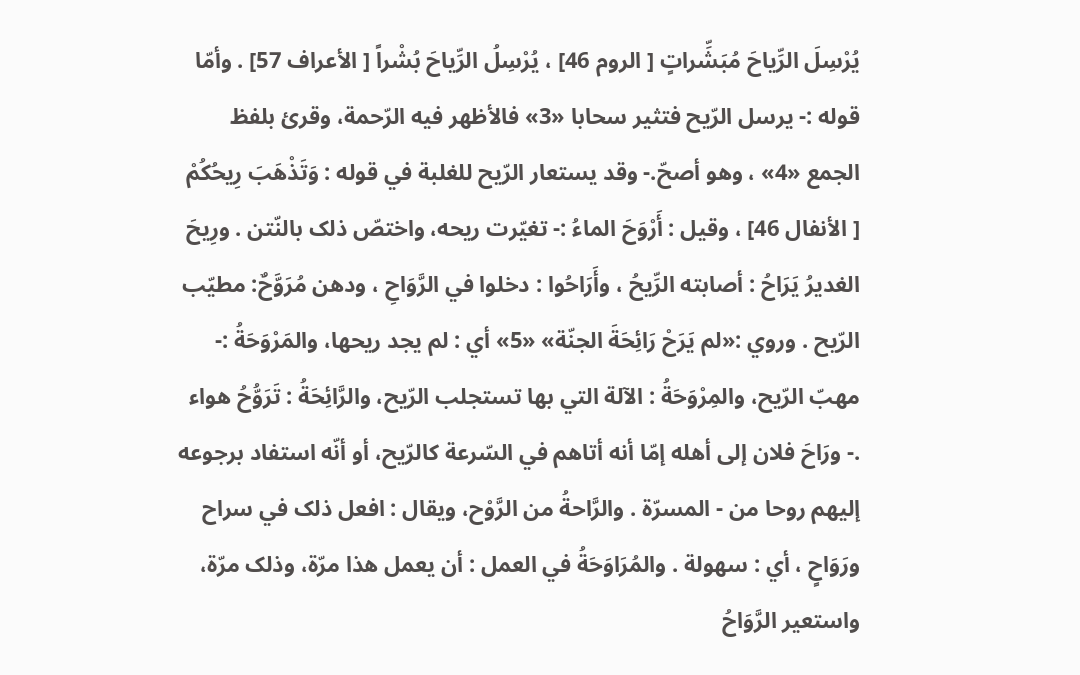يُرْسِلَ الرِّياحَ مُبَشِّراتٍ [ الروم 46] ، يُرْسِلُ الرِّياحَ بُشْراً [ الأعراف 57] . وأمّا قوله :- يرسل الرّيح فتثیر سحابا «3» فالأظهر فيه الرّحمة، وقرئ بلفظ الجمع «4» ، وهو أصحّ.- وقد يستعار الرّيح للغلبة في قوله : وَتَذْهَبَ رِيحُكُمْ [ الأنفال 46] ، وقیل : أَرْوَحَ الماءُ :- تغيّرت ريحه، واختصّ ذلک بالنّتن . ورِيحَ الغدیرُ يَرَاحُ : أصابته الرِّيحُ ، وأَرَاحُوا : دخلوا في الرَّوَاحِ ، ودهن مُرَوَّحٌ: مطيّب الرّيح . وروي :«لم يَرَحْ رَائِحَةَ الجنّة» «5» أي : لم يجد ريحها، والمَرْوَحَةُ :- مهبّ الرّيح، والمِرْوَحَةُ : الآلة التي بها تستجلب الرّيح، والرَّائِحَةُ : تَرَوُّحُ هواء .- ورَاحَ فلان إلى أهله إمّا أنه أتاهم في السّرعة کالرّيح، أو أنّه استفاد برجوعه إليهم روحا من - المسرّة . والرَّاحةُ من الرَّوْح، ويقال : افعل ذلک في سراح ورَوَاحٍ ، أي : سهولة . والمُرَاوَحَةُ في العمل : أن يعمل هذا مرّة، وذلک مرّة، واستعیر الرَّوَاحُ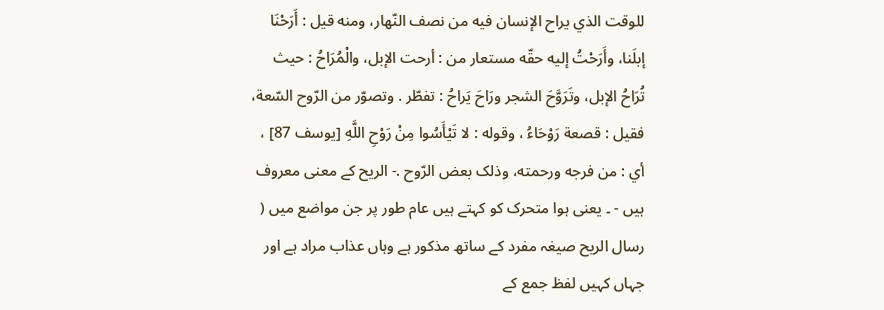للوقت الذي يراح الإنسان فيه من نصف النّهار، ومنه قيل : أَرَحْنَا إبلَنا، وأَرَحْتُ إليه حقّه مستعار من : أرحت الإبل، والْمُرَاحُ : حيث تُرَاحُ الإبل، وتَرَوَّحَ الشجر ورَاحَ يَراحُ : تفطّر . وتصوّر من الرّوح السّعة، فقیل : قصعة رَوْحَاءُ ، وقوله : لا تَيْأَسُوا مِنْ رَوْحِ اللَّهِ [يوسف 87] ، أي : من فرجه ورحمته، وذلک بعض الرّوح .- الریح کے معنی معروف ہیں - ۔ یعنی ہوا متحرک کو کہتے ہیں عام طور پر جن مواضع میں ( رسال الریح صیغہ مفرد کے ساتھ مذکور ہے وہاں عذاب مراد ہے اور جہاں کہیں لفظ جمع کے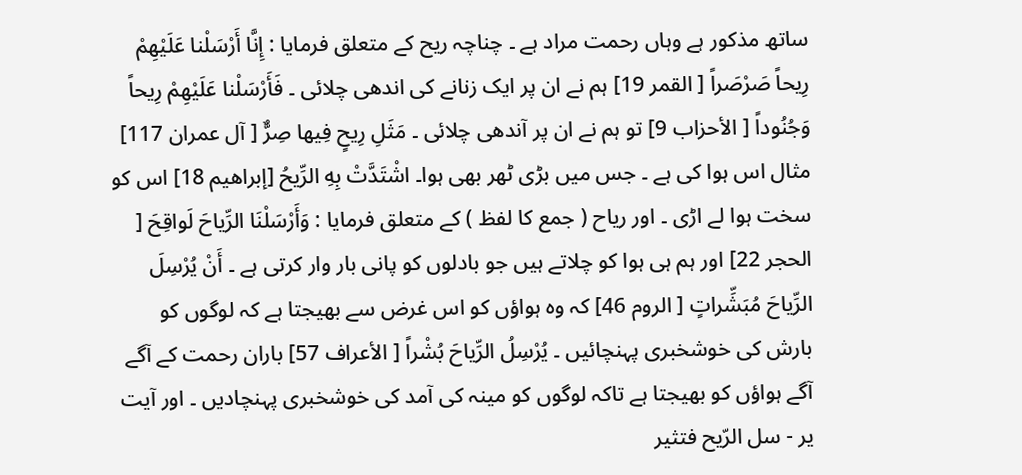ساتھ مذکور ہے وہاں رحمت مراد ہے ۔ چناچہ ریح کے متعلق فرمایا : إِنَّا أَرْسَلْنا عَلَيْهِمْ رِيحاً صَرْصَراً [ القمر 19] ہم نے ان پر ایک زنانے کی اندھی چلائی ۔ فَأَرْسَلْنا عَلَيْهِمْ رِيحاً وَجُنُوداً [ الأحزاب 9] تو ہم نے ان پر آندھی چلائی ۔ مَثَلِ رِيحٍ فِيها صِرٌّ [ آل عمران 117] مثال اس ہوا کی ہے ۔ جس میں بڑی ٹھر بھی ہوا۔ اشْتَدَّتْ بِهِ الرِّيحُ [إبراهيم 18] اس کو سخت ہوا لے اڑی ۔ اور ریاح ( جمع کا لفظ ) کے متعلق فرمایا : وَأَرْسَلْنَا الرِّياحَ لَواقِحَ [ الحجر 22] اور ہم ہی ہوا کو چلاتے ہیں جو بادلوں کو پانی بار وار کرتی ہے ۔ أَنْ يُرْسِلَ الرِّياحَ مُبَشِّراتٍ [ الروم 46] کہ وہ ہواؤں کو اس غرض سے بھیجتا ہے کہ لوگوں کو بارش کی خوشخبری پہنچائیں ۔ يُرْسِلُ الرِّياحَ بُشْراً [ الأعراف 57] باران رحمت کے آگے آگے ہواؤں کو بھیجتا ہے تاکہ لوگوں کو مینہ کی آمد کی خوشخبری پہنچادیں ۔ اور آیت ير - سل الرّيح فتثیر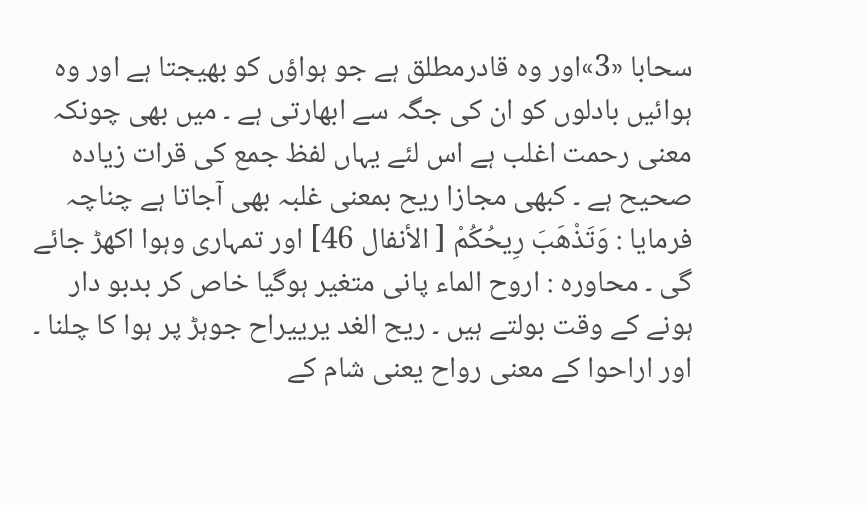سحابا «3»اور وہ قادرمطلق ہے جو ہواؤں کو بھیجتا ہے اور وہ ہوائیں بادلوں کو ان کی جگہ سے ابھارتی ہے ۔ میں بھی چونکہ معنی رحمت اغلب ہے اس لئے یہاں لفظ جمع کی قرات زیادہ صحیح ہے ۔ کبھی مجازا ریح بمعنی غلبہ بھی آجاتا ہے چناچہ فرمایا : وَتَذْهَبَ رِيحُكُمْ [ الأنفال 46] اور تمہاری وہوا اکھڑ جائے گی ۔ محاورہ : اروح الماء پانی متغیر ہوگیا خاص کر بدبو دار ہونے کے وقت بولتے ہیں ۔ ریح الغد یرییراح جوہڑ پر ہوا کا چلنا ۔ اور اراحوا کے معنی رواح یعنی شام کے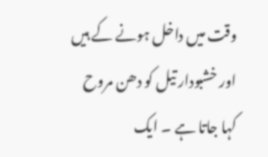وقت میں داخل ہونے کے ہیں اور خشبودار تیل کو دھن مروح کہا جاتا ہے ۔ ایک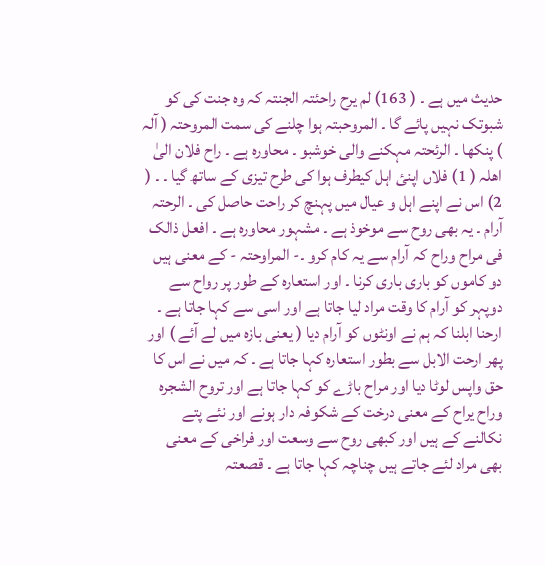حدیث میں ہے ۔ ( 163) لم یرح راحئتہ الجنتہ کہ وہ جنت کی کو شبوتک نہیں پائے گا ۔ المروحبتہ ہوا چلنے کی سمت المروحتہ ( آلہ ) پنکھا ۔ الرئحتہ مہکنے والی خوشبو ۔ محاورہ ہے ۔ راح فلان الیٰ اھلہ ( 1) فلاں اپنئ اہل کیطرف ہوا کی طرح تیزی کے ساتھ گیا ۔ ۔ ( 2) اس نے اپنے اہل و عیال میں پہنچ کر راحت حاصل کی ۔ الرحتہ آرام ۔ یہ بھی روح سے موخوذ ہے ۔ مشہور محاورہ ہے ۔ افعل ذالک فی مراح وراح کہ آرام سے یہ کام کرو ۔- المراوحتہ - کے معنی ہیں دو کاموں کو باری باری کرنا ۔ اور استعارہ کے طور پر رواح سے دوپہر کو آرام کا وقت مراد لیا جاتا ہے اور اسی سے کہا جاتا ہے ۔ ارحنا ابلنا کہ ہم نے اونٹوں کو آرام دیا ( یعنی بازہ میں لے آئے ) اور پھر ارحت الابل سے بطور استعارہ کہا جاتا ہے ۔ کہ میں نے اس کا حق واپس لوٹا دیا اور مراح باڑے کو کہا جاتا ہے اور تروح الشجرہ وراح یراح کے معنی درخت کے شکوفہ دار ہونے اور نئے پتے نکالنے کے ہیں اور کبھی روح سے وسعت اور فراخی کے معنی بھی مراد لئے جاتے ہیں چناچہ کہا جاتا ہے ۔ قصعتہ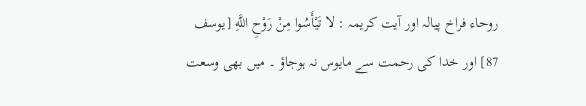روحاء فراخ پیالہ اور آیت کریمہ : لا تَيْأَسُوا مِنْ رَوْحِ اللَّهِ [يوسف 87] اور خدا کی رحمت سے مایوس نہ ہوجاؤ ۔ میں بھی وسعت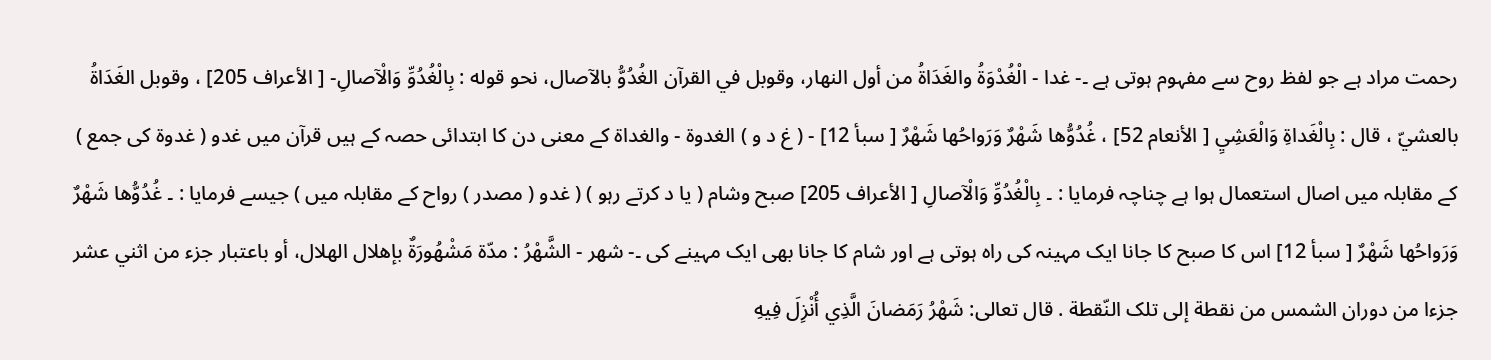رحمت مراد ہے جو لفظ روح سے مفہوم ہوتی ہے ۔- غدا - الْغُدْوَةُ والغَدَاةُ من أول النهار، وقوبل في القرآن الغُدُوُّ بالآصال، نحو قوله : بِالْغُدُوِّ وَالْآصالِ- [ الأعراف 205] ، وقوبل الغَدَاةُ بالعشيّ ، قال : بِالْغَداةِ وَالْعَشِيِ [ الأنعام 52] ، غُدُوُّها شَهْرٌ وَرَواحُها شَهْرٌ [ سبأ 12] - ( غ د و ) الغدوۃ - والغداۃ کے معنی دن کا ابتدائی حصہ کے ہیں قرآن میں غدو ( غدوۃ کی جمع ) کے مقابلہ میں اصال استعمال ہوا ہے چناچہ فرمایا : ۔ بِالْغُدُوِّ وَالْآصالِ [ الأعراف 205] صبح وشام ( یا د کرتے رہو ) ( غدو ( مصدر ) رواح کے مقابلہ میں ) جیسے فرمایا : ۔ غُدُوُّها شَهْرٌ وَرَواحُها شَهْرٌ [ سبأ 12] اس کا صبح کا جانا ایک مہینہ کی راہ ہوتی ہے اور شام کا جانا بھی ایک مہینے کی ۔- شهر - الشَّهْرُ : مدّة مَشْهُورَةٌ بإهلال الهلال، أو باعتبار جزء من اثني عشر جزءا من دوران الشمس من نقطة إلى تلک النّقطة . قال تعالی: شَهْرُ رَمَضانَ الَّذِي أُنْزِلَ فِيهِ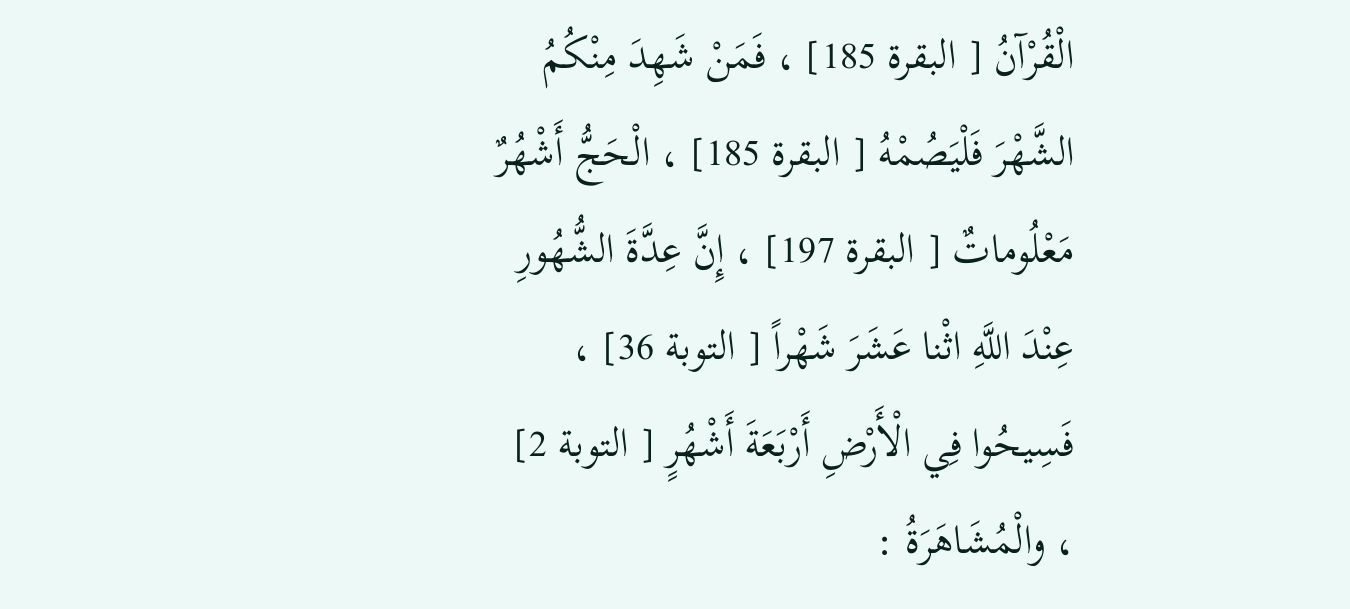الْقُرْآنُ [ البقرة 185] ، فَمَنْ شَهِدَ مِنْكُمُ الشَّهْرَ فَلْيَصُمْهُ [ البقرة 185] ، الْحَجُّ أَشْهُرٌ مَعْلُوماتٌ [ البقرة 197] ، إِنَّ عِدَّةَ الشُّهُورِ عِنْدَ اللَّهِ اثْنا عَشَرَ شَهْراً [ التوبة 36] ، فَسِيحُوا فِي الْأَرْضِ أَرْبَعَةَ أَشْهُرٍ [ التوبة 2] ، والْمُشَاهَرَةُ :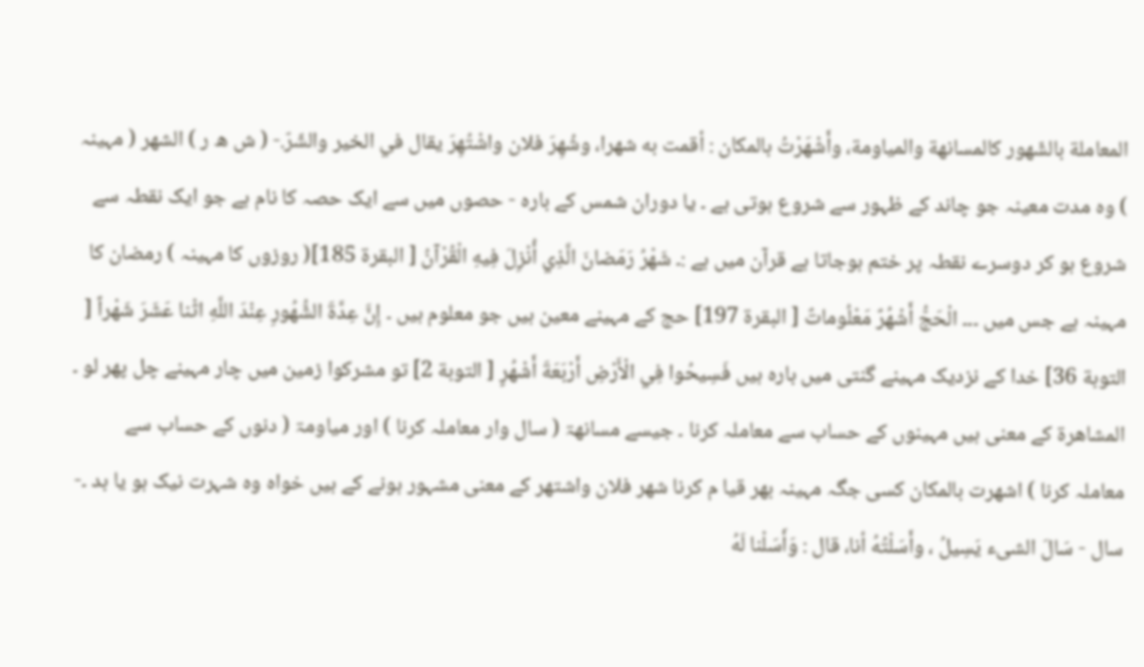المعاملة بالشّهور کالمسانهة والمیاومة، وأَشْهَرْتُ بالمکان : أقمت به شهرا، وشُهِرَ فلان واشْتُهِرَ يقال في الخیر والشّرّ.- ( ش ھ ر ) الشھر ( مہینہ ) وہ مدت معینہ جو چاند کے ظہور سے شروع ہوتی ہے ۔ یا دوران شمس کے بارہ - حصوں میں سے ایک حصہ کا نام ہے جو ایک نقطہ سے شروع ہو کر دوسرے نقطہ پر ختم ہوجاتا ہے قرآن میں ہے :۔ شَهْرُ رَمَضانَ الَّذِي أُنْزِلَ فِيهِ الْقُرْآنُ [ البقرة 185]( روزوں کا مہینہ ) رمضان کا مہینہ ہے جس میں ۔۔۔ الْحَجُّ أَشْهُرٌ مَعْلُوماتٌ [ البقرة 197] حج کے مہینے معین ہیں جو معلوم ہیں ۔ إِنَّ عِدَّةَ الشُّهُورِ عِنْدَ اللَّهِ اثْنا عَشَرَ شَهْراً [ التوبة 36] خدا کے نزدیک مہینے گنتی میں بارہ ہیں فَسِيحُوا فِي الْأَرْضِ أَرْبَعَةَ أَشْهُرٍ [ التوبة 2] تو مشرکوا زمین میں چار مہینے چل پھر لو ۔ المشاھرۃ کے معنی ہیں مہینوں کے حساب سے معاملہ کرنا ۔ جیسے مسانھۃ ( سال وار معاملہ کرنا ) اور میاومۃ ( دنوں کے حساب سے معاملہ کرنا ) اشھرت بالمکان کسی جگہ مہینہ بھر قیا م کرنا شھر فلان واشتھر کے معنی مشہور ہونے کے ہیں خواہ وہ شہرت نیک ہو یا بد ۔- سال - سَالَ الشیء يَسِيلُ ، وأَسَلْتُهُ أنا، قال : وَأَسَلْنا لَهُ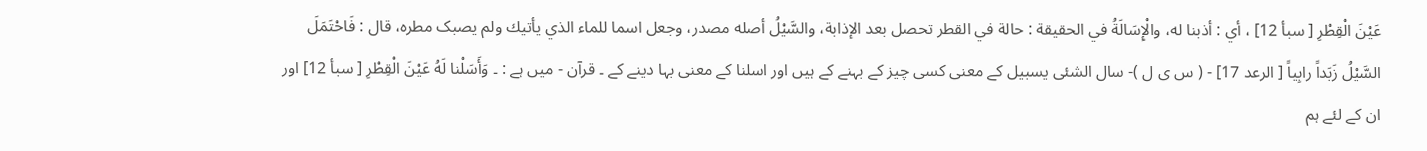عَيْنَ الْقِطْرِ [ سبأ 12] ، أي : أذبنا له، والْإِسَالَةُ في الحقیقة : حالة في القطر تحصل بعد الإذابة، والسَّيْلُ أصله مصدر، وجعل اسما للماء الذي يأتيك ولم يصبک مطره، قال : فَاحْتَمَلَ السَّيْلُ زَبَداً رابِياً [ الرعد 17] - ( س ی ل )- سال الشئی یسبیل کے معنی کسی چیز کے بہنے کے ہیں اور اسلنا کے معنی بہا دینے کے ۔ قرآن - میں ہے : ۔ وَأَسَلْنا لَهُ عَيْنَ الْقِطْرِ [ سبأ 12] اور ان کے لئے ہم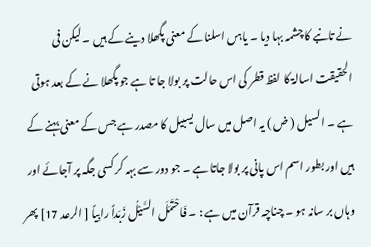نے تانبے کا چشمہ بہا دیا ۔ یاہں اسلنا کے معنی پگھلا دینے کے ہیں ۔ لیکن فی الحقیقت اسالۃ کا لفظ قطر کی اس حالت پر بولا جا تا ہے جو پگھلا نے کے بعد ہوتی ہے ۔ السیل ( ض ) یہ اصل میں سال یسبیل کا مصدر ہے جس کے معنی بہنے کے ہیں اور بطور اسم اس پانی پر بولا جاتا ہے ۔ جو دور سے بہہ کر کسی جگہ پر آجائے اور وہاں بر سانہ ہو ۔ چناچہ قرآن میں ہے : ۔ فَاحْتَمَلَ السَّيْلُ زَبَداً رابِياً [ الرعد 17] پھر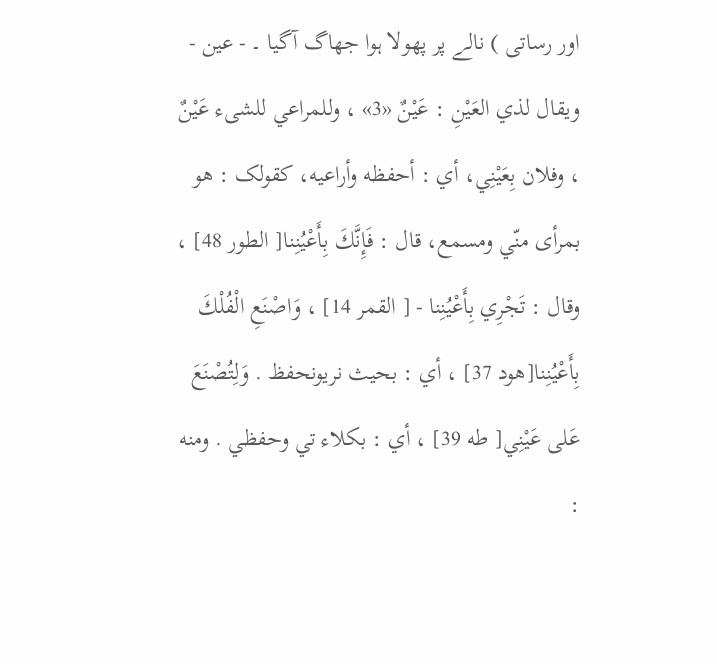اور رساتی ) نالے پر پھولا ہوا جھاگ آگیا ۔ - عين - ويقال لذي العَيْنِ : عَيْنٌ «3» ، وللمراعي للشیء عَيْنٌ ، وفلان بِعَيْنِي، أي : أحفظه وأراعيه، کقولک : هو بمرأى منّي ومسمع، قال : فَإِنَّكَ بِأَعْيُنِنا[ الطور 48] ، وقال : تَجْرِي بِأَعْيُنِنا - [ القمر 14] ، وَاصْنَعِ الْفُلْكَ بِأَعْيُنِنا[هود 37] ، أي : بحیث نریونحفظ . وَلِتُصْنَعَ عَلى عَيْنِي[ طه 39] ، أي : بکلاء تي وحفظي . ومنه :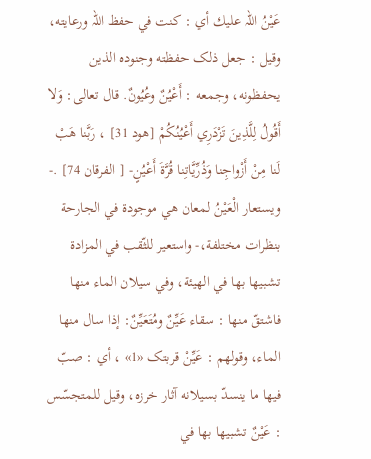عَيْنُ اللہ عليك أي : كنت في حفظ اللہ ورعایته، وقیل : جعل ذلک حفظته وجنوده الذین يحفظونه، وجمعه : أَعْيُنٌ وعُيُونٌ. قال تعالی: وَلا أَقُولُ لِلَّذِينَ تَزْدَرِي أَعْيُنُكُمْ [هود 31] ، رَبَّنا هَبْ لَنا مِنْ أَزْواجِنا وَذُرِّيَّاتِنا قُرَّةَ أَعْيُنٍ- [ الفرقان 74] .- ويستعار الْعَيْنُ لمعان هي موجودة في الجارحة بنظرات مختلفة،- واستعیر للثّقب في المزادة تشبيها بها في الهيئة، وفي سيلان الماء منها فاشتقّ منها : سقاء عَيِّنٌ ومُتَعَيِّنٌ: إذا سال منها الماء، وقولهم : عَيِّنْ قربتک «1» ، أي : صبّ فيها ما ينسدّ بسیلانه آثار خرزه، وقیل للمتجسّس : عَيْنٌ تشبيها بها في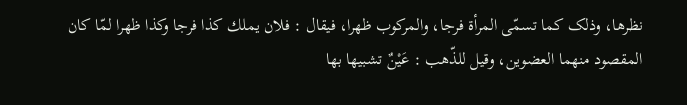نظرها، وذلک کما تسمّى المرأة فرجا، والمرکوب ظهرا، فيقال : فلان يملك كذا فرجا وکذا ظهرا لمّا کان المقصود منهما العضوین، وقیل للذّهب : عَيْنٌ تشبيها بها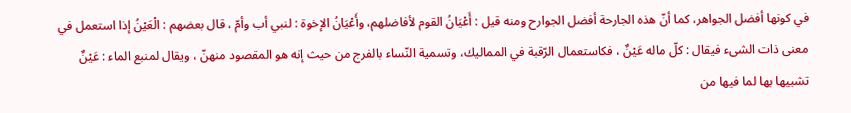في كونها أفضل الجواهر، كما أنّ هذه الجارحة أفضل الجوارح ومنه قيل : أَعْيَانُ القوم لأفاضلهم، وأَعْيَانُ الإخوة : لنبي أب وأمّ ، قال بعضهم : الْعَيْنُ إذا استعمل في معنی ذات الشیء فيقال : كلّ ماله عَيْنٌ ، فکاستعمال الرّقبة في المماليك، وتسمية النّساء بالفرج من حيث إنه هو المقصود منهنّ ، ويقال لمنبع الماء : عَيْنٌ تشبيها بها لما فيها من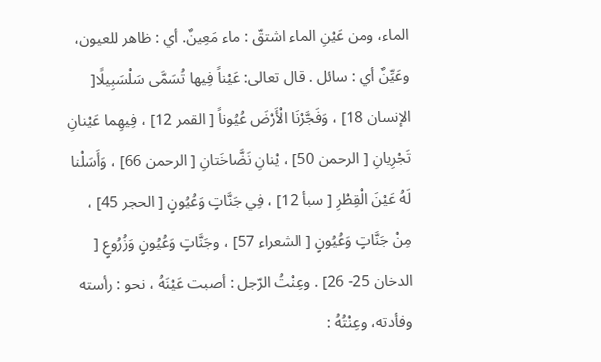الماء، ومن عَيْنِ الماء اشتقّ : ماء مَعِينٌ. أي : ظاهر للعیون، وعَيِّنٌ أي : سائل . قال تعالی: عَيْناً فِيها تُسَمَّى سَلْسَبِيلًا[ الإنسان 18] ، وَفَجَّرْنَا الْأَرْضَ عُيُوناً [ القمر 12] ، فِيهِما عَيْنانِ تَجْرِيانِ [ الرحمن 50] ، يْنانِ نَضَّاخَتانِ [ الرحمن 66] ، وَأَسَلْنا لَهُ عَيْنَ الْقِطْرِ [ سبأ 12] ، فِي جَنَّاتٍ وَعُيُونٍ [ الحجر 45] ، مِنْ جَنَّاتٍ وَعُيُونٍ [ الشعراء 57] ، وجَنَّاتٍ وَعُيُونٍ وَزُرُوعٍ [ الدخان 25- 26] . وعِنْتُ الرّجل : أصبت عَيْنَهُ ، نحو : رأسته وفأدته، وعِنْتُهُ :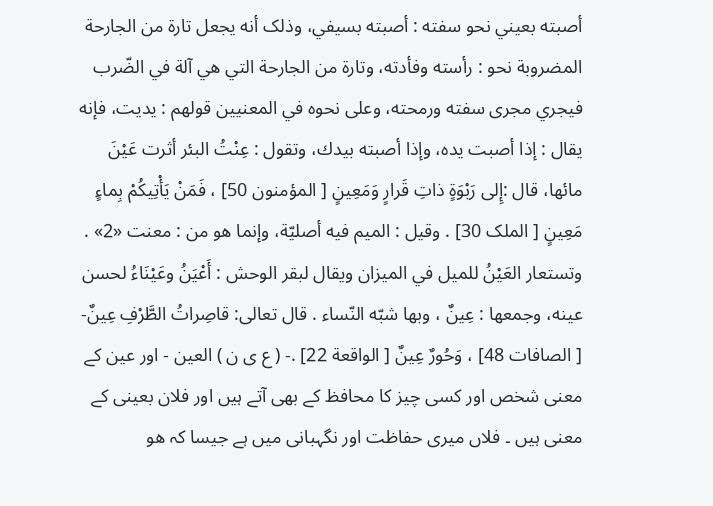أصبته بعیني نحو سفته : أصبته بسیفي، وذلک أنه يجعل تارة من الجارحة المضروبة نحو : رأسته وفأدته، وتارة من الجارحة التي هي آلة في الضّرب فيجري مجری سفته ورمحته، وعلی نحوه في المعنيين قولهم : يديت، فإنه يقال : إذا أصبت يده، وإذا أصبته بيدك، وتقول : عِنْتُ البئر أثرت عَيْنَ مائها، قال :إِلى رَبْوَةٍ ذاتِ قَرارٍ وَمَعِينٍ [ المؤمنون 50] ، فَمَنْ يَأْتِيكُمْ بِماءٍ مَعِينٍ [ الملک 30] . وقیل : المیم فيه أصليّة، وإنما هو من : معنت «2» . وتستعار العَيْنُ للمیل في المیزان ويقال لبقر الوحش : أَعْيَنُ وعَيْنَاءُ لحسن عينه، وجمعها : عِينٌ ، وبها شبّه النّساء . قال تعالی: قاصِراتُ الطَّرْفِ عِينٌ- [ الصافات 48] ، وَحُورٌ عِينٌ [ الواقعة 22] .- ( ع ی ن ) العین - اور عین کے معنی شخص اور کسی چیز کا محافظ کے بھی آتے ہیں اور فلان بعینی کے معنی ہیں ۔ فلاں میری حفاظت اور نگہبانی میں ہے جیسا کہ ھو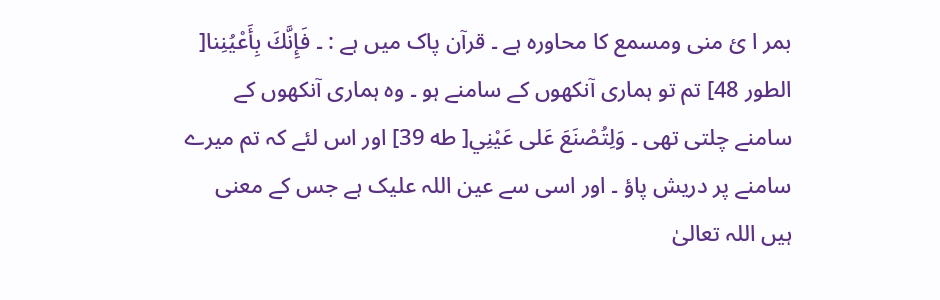بمر ا ئ منی ومسمع کا محاورہ ہے ۔ قرآن پاک میں ہے : ۔ فَإِنَّكَ بِأَعْيُنِنا[ الطور 48] تم تو ہماری آنکھوں کے سامنے ہو ۔ وہ ہماری آنکھوں کے سامنے چلتی تھی ۔ وَلِتُصْنَعَ عَلى عَيْنِي[ طه 39] اور اس لئے کہ تم میرے سامنے پر دریش پاؤ ۔ اور اسی سے عین اللہ علیک ہے جس کے معنی ہیں اللہ تعالیٰ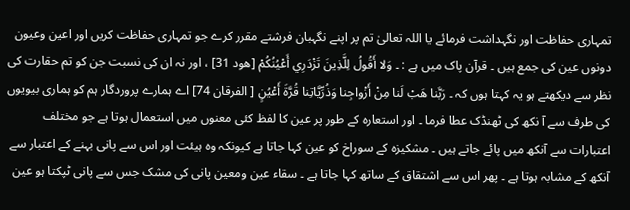تمہاری حفاظت اور نگہداشت فرمائے یا اللہ تعالیٰ تم پر اپنے نگہبان فرشتے مقرر کرے جو تمہاری حفاظت کریں اور اعین وعیون دونوں عین کی جمع ہیں ۔ قرآن پاک میں ہے : ۔ وَلا أَقُولُ لِلَّذِينَ تَزْدَرِي أَعْيُنُكُمْ [هود 31] ، اور نہ ان کی نسبت جن کو تم حقارت کی نظر سے دیکھتے ہو یہ کہتا ہوں کہ ۔ رَبَّنا هَبْ لَنا مِنْ أَزْواجِنا وَذُرِّيَّاتِنا قُرَّةَ أَعْيُنٍ [ الفرقان 74] اے ہمارے پروردگار ہم کو ہماری بیویوں کی طرف سے آ نکھ کی ٹھنڈک عطا فرما ۔ اور استعارہ کے طور پر عین کا لفظ کئی معنوں میں استعمال ہوتا ہے جو مختلف اعتبارات سے آنکھ میں پائے جاتے ہیں ۔ مشکیزہ کے سوراخ کو عین کہا جاتا ہے کیونکہ وہ ہیئت اور اس سے پانی بہنے کے اعتبار سے آنکھ کے مشابہ ہوتا ہے ۔ پھر اس سے اشتقاق کے ساتھ کہا جاتا ہے ۔ سقاء عین ومعین پانی کی مشک جس سے پانی ٹپکتا ہو عین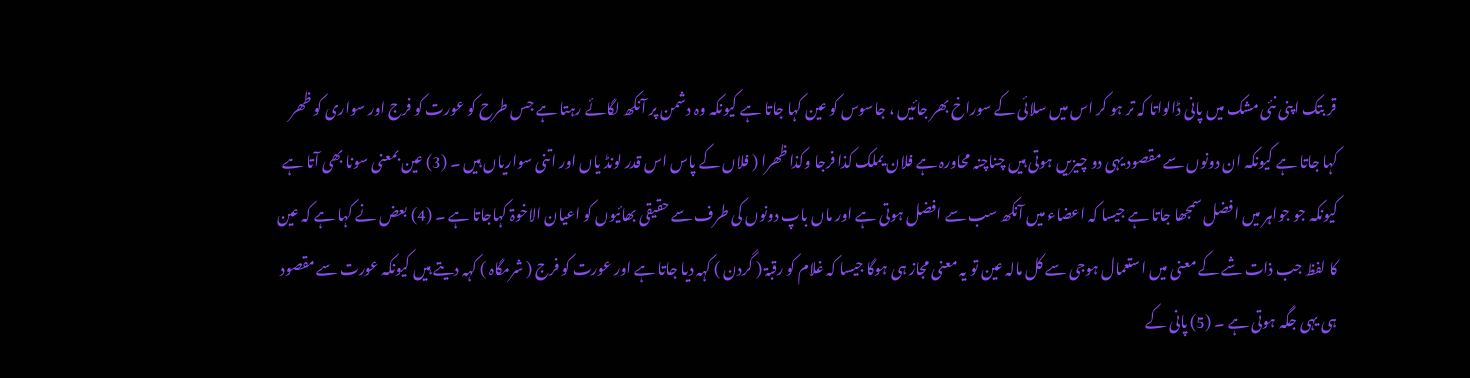قر بتک اپنی نئی مشک میں پانی ڈالواتا کہ تر ہو کر اس میں سلائی کے سوراخ بھر جائیں ، جاسوس کو عین کہا جاتا ہے کیونکہ وہ دشمن پر آنکھ لگائے رہتا ہے جس طرح کو عورت کو فرج اور سواری کو ظھر کہا جاتا ہے کیونکہ ان دونوں سے مقصود یہی دو چیزیں ہوتی ہیں چناچنہ محاورہ ہے فلان یملک کذا فرجا وکذا ظھرا ( فلاں کے پاس اس قدر لونڈ یاں اور اتنی سواریاں ہیں ۔ (3) عین بمعنی سونا بھی آتا ہے کیونکہ جو جواہر میں افضل سمجھا جاتا ہے جیسا کہ اعضاء میں آنکھ سب سے افضل ہوتی ہے اور ماں باپ دونوں کی طرف سے حقیقی بھائیوں کو اعیان الاخوۃ کہاجاتا ہے ۔ (4) بعض نے کہا ہے کہ عین کا لفظ جب ذات شے کے معنی میں استعمال ہوجی سے کل مالہ عین تو یہ معنی مجاز ہی ہوگا جیسا کہ غلام کو رقبۃ ( گردن ) کہہ دیا جاتا ہے اور عورت کو فرج ( شرمگاہ ) کہہ دیتے ہیں کیونکہ عورت سے مقصود ہی یہی جگہ ہوتی ہے ۔ (5) پانی کے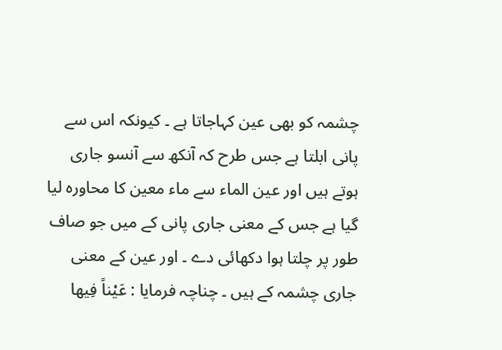چشمہ کو بھی عین کہاجاتا ہے ۔ کیونکہ اس سے پانی ابلتا ہے جس طرح کہ آنکھ سے آنسو جاری ہوتے ہیں اور عین الماء سے ماء معین کا محاورہ لیا گیا ہے جس کے معنی جاری پانی کے میں جو صاف طور پر چلتا ہوا دکھائی دے ۔ اور عین کے معنی جاری چشمہ کے ہیں ۔ چناچہ فرمایا : عَيْناً فِيها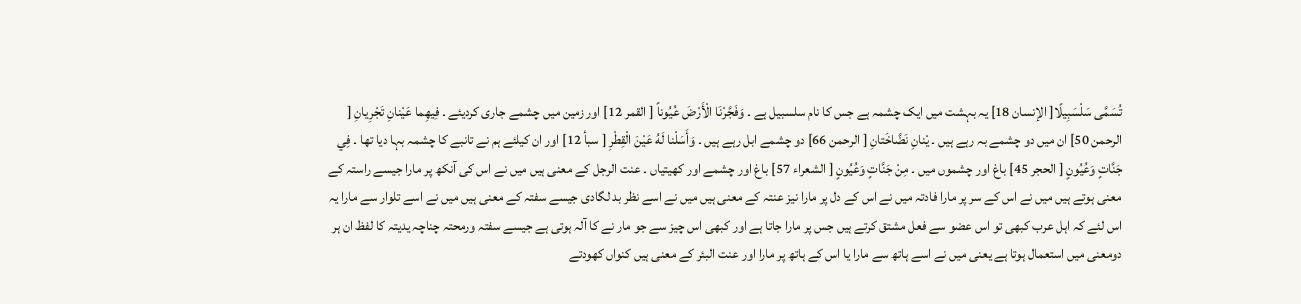تُسَمَّى سَلْسَبِيلًا[ الإنسان 18] یہ بہشت میں ایک چشمہ ہے جس کا نام سلسبیل ہے ۔ وَفَجَّرْنَا الْأَرْضَ عُيُوناً [ القمر 12] اور زمین میں چشمے جاری کردیئے ۔ فِيهِما عَيْنانِ تَجْرِيانِ [ الرحمن 50] ان میں دو چشمے بہ رہے ہیں ۔ يْنانِ نَضَّاخَتانِ [ الرحمن 66] دو چشمے ابل رہے ہیں ۔ وَأَسَلْنا لَهُ عَيْنَ الْقِطْرِ [ سبأ 12] اور ان کیلئے ہم نے تانبے کا چشمہ بہا دیا تھا ۔ فِي جَنَّاتٍ وَعُيُونٍ [ الحجر 45] باغ اور چشموں میں ۔ مِنْ جَنَّاتٍ وَعُيُونٍ [ الشعراء 57] باغ اور چشمے اور کھیتیاں ۔ عنت الرجل کے معنی ہیں میں نے اس کی آنکھ پر مارا جیسے راستہ کے معنی ہوتے ہیں میں نے اس کے سر پر مارا فادتہ میں نے اس کے دل پر مارا نیز عنتہ کے معنی ہیں میں نے اسے نظر بد لگادی جیسے سفتہ کے معنی ہیں میں نے اسے تلوار سے مارا یہ اس لئے کہ اہل عرب کبھی تو اس عضو سے فعل مشتق کرتے ہیں جس پر مارا جاتا ہے اور کبھی اس چیز سے جو مار نے کا آلہ ہوتی ہے جیسے سفتہ ورمحتہ چناچہ یدیتہ کا لفظ ان ہر دومعنی میں استعمال ہوتا ہے یعنی میں نے اسے ہاتھ سے مارا یا اس کے ہاتھ پر مارا اور عنت البئر کے معنی ہیں کنواں کھودتے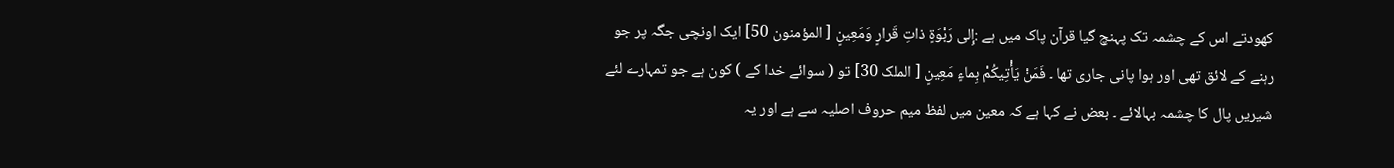کھودتے اس کے چشمہ تک پہنچ گیا قرآن پاک میں ہے :إِلى رَبْوَةٍ ذاتِ قَرارٍ وَمَعِينٍ [ المؤمنون 50] ایک اونچی جگہ پر جو رہنے کے لائق تھی اور ہوا پانی جاری تھا ۔ فَمَنْ يَأْتِيكُمْ بِماءٍ مَعِينٍ [ الملک 30] تو ( سوائے خدا کے ) کون ہے جو تمہارے لئے شیریں پال کا چشمہ بہالائے ۔ بعض نے کہا ہے کہ معین میں لفظ میم حروف اصلیہ سے ہے اور یہ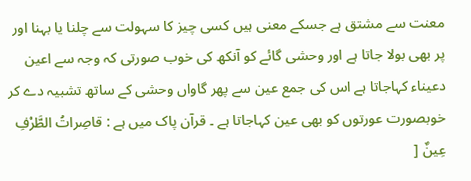معنت سے مشتق ہے جسکے معنی ہیں کسی چیز کا سہولت سے چلنا یا بہنا اور پر بھی بولا جاتا ہے اور وحشی گائے کو آنکھ کی خوب صورتی کہ وجہ سے اعین دعیناء کہاجاتا ہے اس کی جمع عین سے پھر گاواں وحشی کے ساتھ تشبیہ دے کر خوبصورت عورتوں کو بھی عین کہاجاتا ہے ۔ قرآن پاک میں ہے : قاصِراتُ الطَّرْفِ عِينٌ [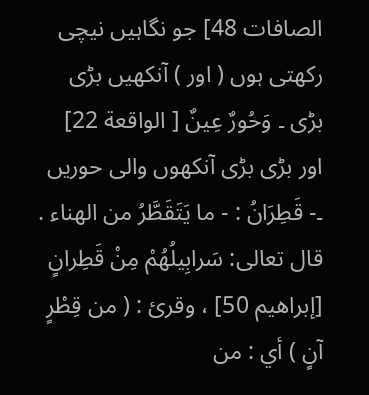الصافات 48] جو نگاہیں نیچی رکھتی ہوں ( اور ) آنکھیں بڑی بڑی ۔ وَحُورٌ عِينٌ [ الواقعة 22] اور بڑی بڑی آنکھوں والی حوریں ۔- قَطِرَانُ : - ما يَتَقَطَّرُ من الهناء . قال تعالی: سَرابِيلُهُمْ مِنْ قَطِرانٍ [إبراهيم 50] ، وقرئ : ( من قِطْرٍ آنٍ ) أي : من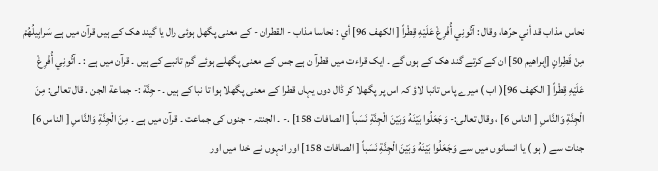نحاس مذاب قد أني حرّها، وقال : آتُونِي أُفْرِغْ عَلَيْهِ قِطْراً [ الكهف 96] أي : نحاسا مذاب - القطران - کے معنی پگھل ہوئی رال یا گیند ھک کے ہیں قرآن میں ہے سَرابِيلُهُمْ مِنْ قَطِرانٍ [إبراهيم 50] ان کے کرتے گند ھک کے ہوں گے ۔ ایک قراءت میں قطرآ ن ہے جس کے معنی پگھلے ہوئے گرم تانبے کے ہیں ۔ قرآن میں ہے : ۔ آتُونِي أُفْرِغْ عَلَيْهِ قِطْراً [ الكهف 96]( اب ) میرے پاس تانبا لاؤ کہ اس پر پگھلا کر ڈال دوں یہاں قطرا کے معنی پگھلا ہوا تا نبا کے ہیں ۔- جِنَّة :- جماعة الجن . قال تعالی: مِنَ الْجِنَّةِ وَالنَّاسِ [ الناس 6] ، وقال تعالی:- وَجَعَلُوا بَيْنَهُ وَبَيْنَ الْجِنَّةِ نَسَباً [ الصافات 158] .- ۔ الجنتہ - جنوں کی جماعت ۔ قرآن میں ہے ۔ مِنَ الْجِنَّةِ وَالنَّاسِ [ الناس 6] جنات سے ( ہو ) یا انسانوں میں سے وَجَعَلُوا بَيْنَهُ وَبَيْنَ الْجِنَّةِ نَسَباً [ الصافات 158] اور انہوں نے خدا میں اور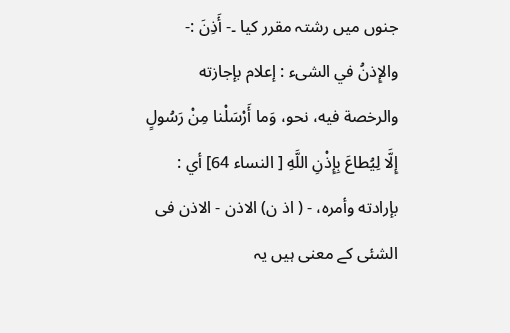جنوں میں رشتہ مقرر کیا ۔- أَذِنَ :- والإِذنُ في الشیء : إعلام بإجازته والرخصة فيه، نحو، وَما أَرْسَلْنا مِنْ رَسُولٍ إِلَّا لِيُطاعَ بِإِذْنِ اللَّهِ [ النساء 64] أي : بإرادته وأمره، - ( اذ ن) الاذن - الاذن فی الشئی کے معنی ہیں یہ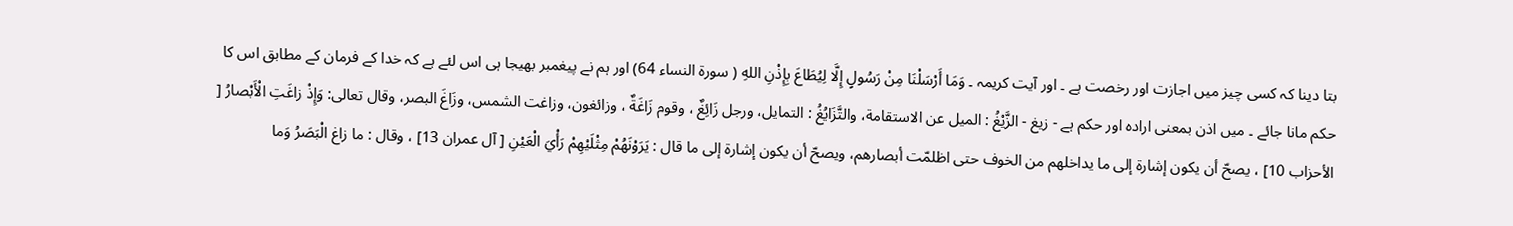بتا دینا کہ کسی چیز میں اجازت اور رخصت ہے ۔ اور آیت کریمہ ۔ وَمَا أَرْسَلْنَا مِنْ رَسُولٍ إِلَّا لِيُطَاعَ بِإِذْنِ اللهِ ( سورة النساء 64) اور ہم نے پیغمبر بھیجا ہی اس لئے ہے کہ خدا کے فرمان کے مطابق اس کا حکم مانا جائے ۔ میں اذن بمعنی ارادہ اور حکم ہے - زيغ - الزَّيْغُ : المیل عن الاستقامة، والتَّزَايُغُ : التمایل، ورجل زَائِغٌ ، وقوم زَاغَةٌ ، وزائغون، وزاغت الشمس، وزَاغَ البصر، وقال تعالی: وَإِذْ زاغَتِ الْأَبْصارُ [ الأحزاب 10] ، يصحّ أن يكون إشارة إلى ما يداخلهم من الخوف حتی اظلمّت أبصارهم، ويصحّ أن يكون إشارة إلى ما قال : يَرَوْنَهُمْ مِثْلَيْهِمْ رَأْيَ الْعَيْنِ [ آل عمران 13] ، وقال : ما زاغ الْبَصَرُ وَما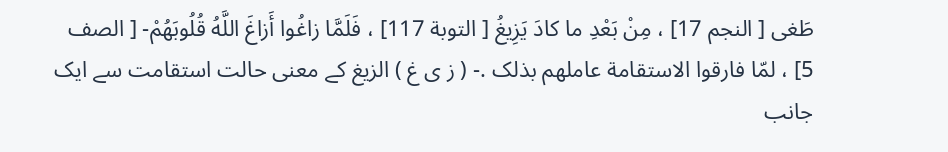طَغى [ النجم 17] ، مِنْ بَعْدِ ما کادَ يَزِيغُ [ التوبة 117] ، فَلَمَّا زاغُوا أَزاغَ اللَّهُ قُلُوبَهُمْ- [ الصف 5] ، لمّا فارقوا الاستقامة عاملهم بذلک .- ( ز ی غ ) الزیغ کے معنی حالت استقامت سے ایک جانب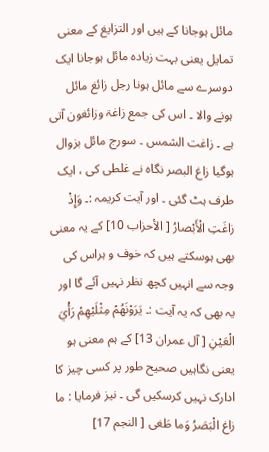مائل ہوجانا کے ہیں اور التزایغ کے معنی تمایل یعنی بہت زیادہ مائل ہوجانا ایک دوسرے سے مائل ہونا رجل زائغ مائل ہونے والا ۔ اس کی جمع زاغۃ وزائغون آتی ہے ۔ زاغت الشمس ۔ سورج مائل بزوال ہوگیا زاغ البصر نگاہ نے غلطی کی ، ایک طرف ہٹ گئی ۔ اور آیت کریمہ :۔ وَإِذْ زاغَتِ الْأَبْصارُ [ الأحزاب 10] کے یہ معنی بھی ہوسکتے ہیں کہ خوف و ہراس کی وجہ سے انہیں کچھ نظر نہیں آئے گا اور یہ بھی کہ یہ آیت :۔ يَرَوْنَهُمْ مِثْلَيْهِمْ رَأْيَ الْعَيْنِ [ آل عمران 13] کے ہم معنی ہو یعنی نگاہیں صحیح طور پر کسی چیز کا ادارک نہیں کرسکیں گی ۔ نیز فرمایا : ما زاغ الْبَصَرُ وَما طَغى [ النجم 17]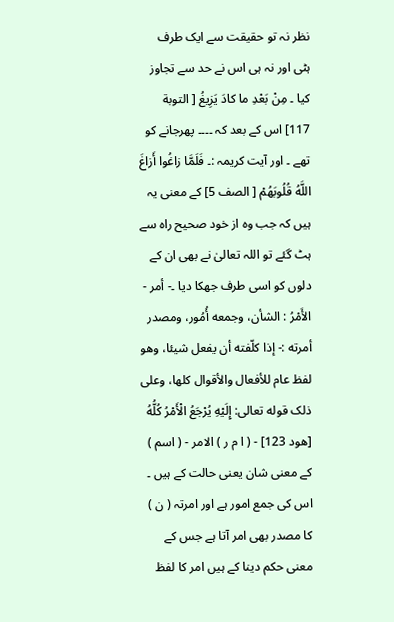نظر نہ تو حقیقت سے ایک طرف ہٹی اور نہ ہی اس نے حد سے تجاوز کیا ۔ مِنْ بَعْدِ ما کادَ يَزِيغُ [ التوبة 117] اس کے بعد کہ ۔۔۔۔ پھرجانے کو تھے ۔ اور آیت کریمہ :۔ فَلَمَّا زاغُوا أَزاغَ اللَّهُ قُلُوبَهُمْ [ الصف 5] کے معنی یہ ہیں کہ جب وہ از خود صحیح راہ سے ہٹ گئے تو اللہ تعالیٰ نے بھی ان کے دلوں کو اسی طرف جھکا دیا ۔- أمر - الأَمْرُ : الشأن، وجمعه أُمُور، ومصدر أمرته :- إذا کلّفته أن يفعل شيئا، وهو لفظ عام للأفعال والأقوال کلها، وعلی ذلک قوله تعالی: إِلَيْهِ يُرْجَعُ الْأَمْرُ كُلُّهُ [هود 123] - ( ا م ر ) الامر - ( اسم ) کے معنی شان یعنی حالت کے ہیں ۔ اس کی جمع امور ہے اور امرتہ ( ن ) کا مصدر بھی امر آتا ہے جس کے معنی حکم دینا کے ہیں امر کا لفظ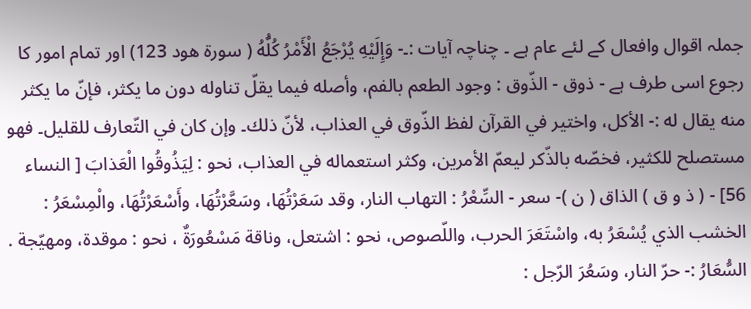جملہ اقوال وافعال کے لئے عام ہے ۔ چناچہ آیات :۔- وَإِلَيْهِ يُرْجَعُ الْأَمْرُ كُلُّهُ ( سورة هود 123) اور تمام امور کا رجوع اسی طرف ہے - ذوق - الذّوق : وجود الطعم بالفم، وأصله فيما يقلّ تناوله دون ما يكثر، فإنّ ما يكثر منه يقال له :- الأكل، واختیر في القرآن لفظ الذّوق في العذاب، لأنّ ذلك۔ وإن کان في التّعارف للقلیل۔ فهو مستصلح للکثير، فخصّه بالذّكر ليعمّ الأمرین، وکثر استعماله في العذاب، نحو : لِيَذُوقُوا الْعَذابَ [ النساء 56] - ( ذ و ق ) الذاق ( ن )- سعر - السِّعْرُ : التهاب النار، وقد سَعَرْتُهَا، وسَعَّرْتُهَا، وأَسْعَرْتُهَا، والْمِسْعَرُ : الخشب الذي يُسْعَرُ به، واسْتَعَرَ الحرب، واللّصوص، نحو : اشتعل، وناقة مَسْعُورَةٌ ، نحو : موقدة، ومهيّجة . السُّعَارُ :- حرّ النار، وسَعُرَ الرّجل :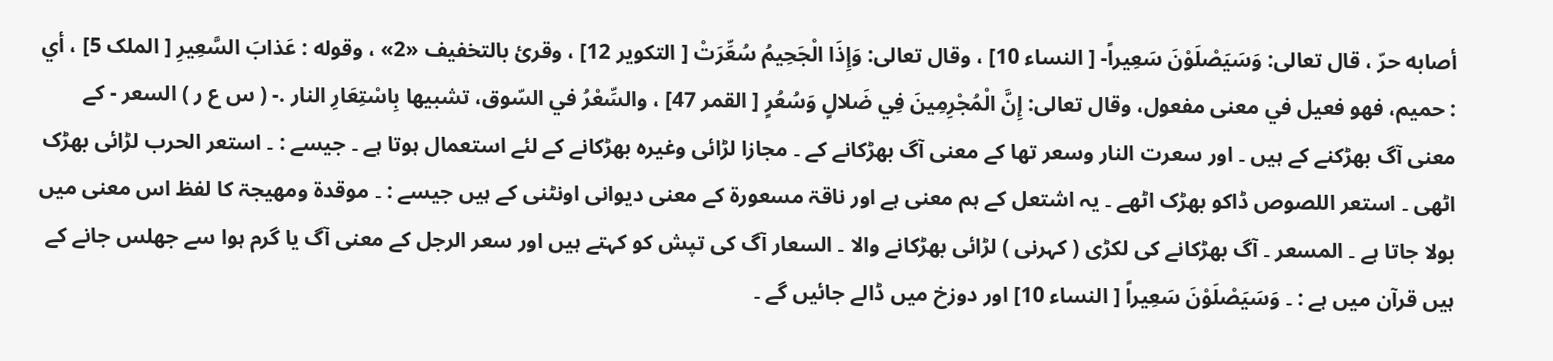أصابه حرّ ، قال تعالی: وَسَيَصْلَوْنَ سَعِيراً- [ النساء 10] ، وقال تعالی: وَإِذَا الْجَحِيمُ سُعِّرَتْ [ التکوير 12] ، وقرئ بالتخفیف «2» ، وقوله : عَذابَ السَّعِيرِ [ الملک 5] ، أي : حمیم، فهو فعیل في معنی مفعول، وقال تعالی: إِنَّ الْمُجْرِمِينَ فِي ضَلالٍ وَسُعُرٍ [ القمر 47] ، والسِّعْرُ في السّوق، تشبيها بِاسْتِعَارِ النار .- ( س ع ر ) السعر - کے معنی آگ بھڑکنے کے ہیں ۔ اور سعرت النار وسعر تھا کے معنی آگ بھڑکانے کے ۔ مجازا لڑائی وغیرہ بھڑکانے کے لئے استعمال ہوتا ہے ۔ جیسے : ۔ استعر الحرب لڑائی بھڑک اٹھی ۔ استعر اللصوص ڈاکو بھڑک اٹھے ۔ یہ اشتعل کے ہم معنی ہے اور ناقۃ مسعورۃ کے معنی دیوانی اونٹنی کے ہیں جیسے : ۔ موقدۃ ومھیجۃ کا لفظ اس معنی میں بولا جاتا ہے ۔ المسعر ۔ آگ بھڑکانے کی لکڑی ( کہرنی ) لڑائی بھڑکانے والا ۔ السعار آگ کی تپش کو کہتے ہیں اور سعر الرجل کے معنی آگ یا گرم ہوا سے جھلس جانے کے ہیں قرآن میں ہے : ۔ وَسَيَصْلَوْنَ سَعِيراً [ النساء 10] اور دوزخ میں ڈالے جائیں گے ۔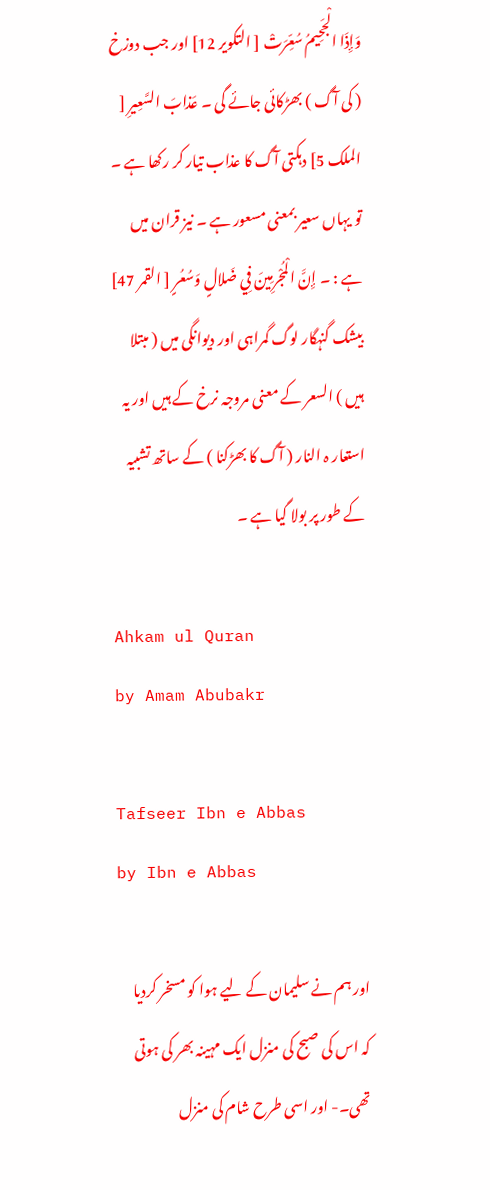وَإِذَا الْجَحِيمُ سُعِّرَتْ [ التکوير 12] اور جب دوزخ ( کی آگ ) بھڑکائی جائے گی ۔ عَذابَ السَّعِيرِ [ الملک 5] دہکتی آگ کا عذاب تیار کر رکھا ہے ۔ تو یہاں سعیر بمعنی مسعور ہے ۔ نیز قران میں ہے : ۔ إِنَّ الْمُجْرِمِينَ فِي ضَلالٍ وَسُعُرٍ [ القمر 47] بیشک گنہگار لوگ گمراہی اور دیوانگی میں ( مبتلا ہیں ) السعر کے معنی مروجہ نرخ کے ہیں اور یہ استعار ہ النار ( آگ کا بھڑکنا ) کے ساتھ تشبیہ کے طور پر بولا گیا ہے ۔

Ahkam ul Quran
by Amam Abubakr

Tafseer Ibn e Abbas
by Ibn e Abbas

اور ہم نے سلیمان کے لیے ہوا کو مسخر کردیا کہ اس کی صبح کی منزل ایک مہینہ بھر کی ہوتی تھی۔- اور اسی طرح شام کی منزل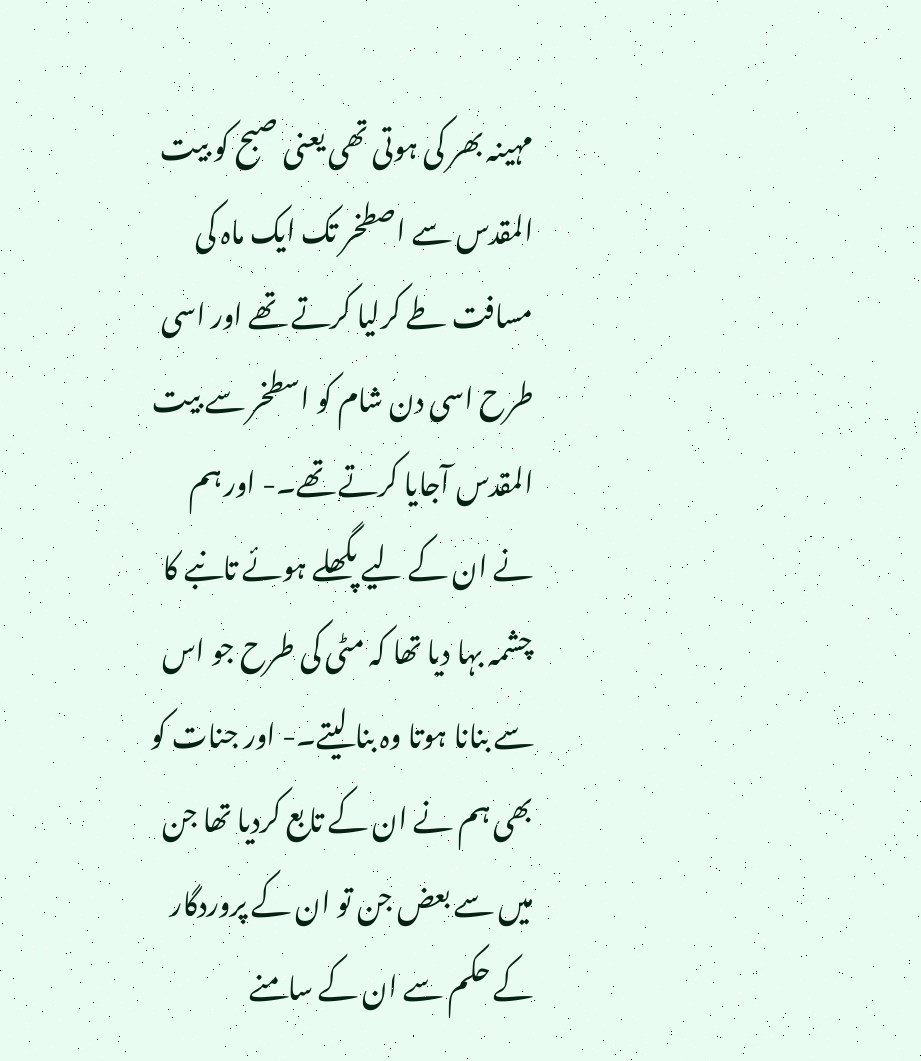مہینہ بھر کی ہوتی تھی یعنی صبح کو بیت المقدس سے اصطخر تک ایک ماہ کی مسافت طے کرلیا کرتے تھے اور اسی طرح اسی دن شام کو اسطخر سے بیت المقدس آجایا کرتے تھے۔- اور ہم نے ان کے لیے پگھلے ہوئے تانبے کا چشمہ بہا دیا تھا کہ مٹی کی طرح جو اس سے بنانا ہوتا وہ بنا لیتے۔- اور جنات کو بھی ہم نے ان کے تابع کردیا تھا جن میں سے بعض جن تو ان کے پروردگار کے حکم سے ان کے سامنے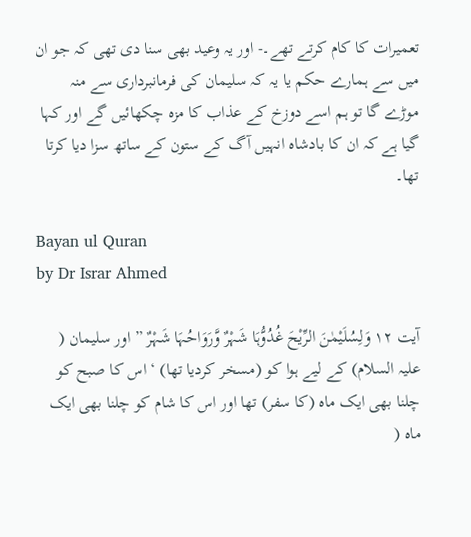تعمیرات کا کام کرتے تھے۔- اور یہ وعید بھی سنا دی تھی کہ جو ان میں سے ہمارے حکم یا یہ کہ سلیمان کی فرمانبرداری سے منہ موڑے گا تو ہم اسے دوزخ کے عذاب کا مزہ چکھائیں گے اور کہا گیا ہے کہ ان کا بادشاہ انہیں آگ کے ستون کے ساتھ سزا دیا کرتا تھا۔

Bayan ul Quran
by Dr Israr Ahmed

آیت ١٢ وَلِسُلَیْمٰنَ الرِّیْحَ غُدُوُّہَا شَہْرٌ وَّرَوَاحُہَا شَہْرٌ ” اور سلیمان ( علیہ السلام) کے لیے ہوا کو (مسخر کردیا تھا) ‘ اس کا صبح کو چلنا بھی ایک ماہ (کا سفر) تھا اور اس کا شام کو چلنا بھی ایک ماہ (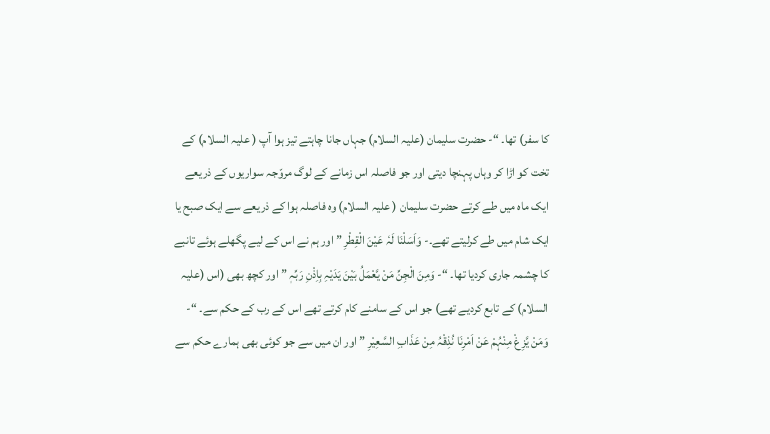کا سفر) تھا۔ “- حضرت سلیمان (علیہ السلام) جہاں جانا چاہتے تیز ہوا آپ ( علیہ السلام) کے تخت کو اڑا کر وہاں پہنچا دیتی اور جو فاصلہ اس زمانے کے لوگ مروّجہ سواریوں کے ذریعے ایک ماہ میں طے کرتے حضرت سلیمان ( علیہ السلام) وہ فاصلہ ہوا کے ذریعے سے ایک صبح یا ایک شام میں طے کرلیتے تھے۔- وَاَسَلْنَا لَہٗ عَیْنَ الْقِطْرِ ” اور ہم نے اس کے لیے پگھلے ہوئے تانبے کا چشمہ جاری کردیا تھا۔ “- وَمِنَ الْجِنِّ مَنْ یَّعْمَلُ بَیْنَ یَدَیْہِ بِاِذْنِ رَبِّہٖ ” اور کچھ بھی (اس (علیہ السلام) کے تابع کردیے تھے) جو اس کے سامنے کام کرتے تھے اس کے رب کے حکم سے۔ “- وَمَنْ یَّزِغْ مِنْہُمْ عَنْ اَمْرِنَا نُذِقْہُ مِنْ عَذَابِ السَّعِیْرِ ” اور ان میں سے جو کوئی بھی ہمارے حکم سے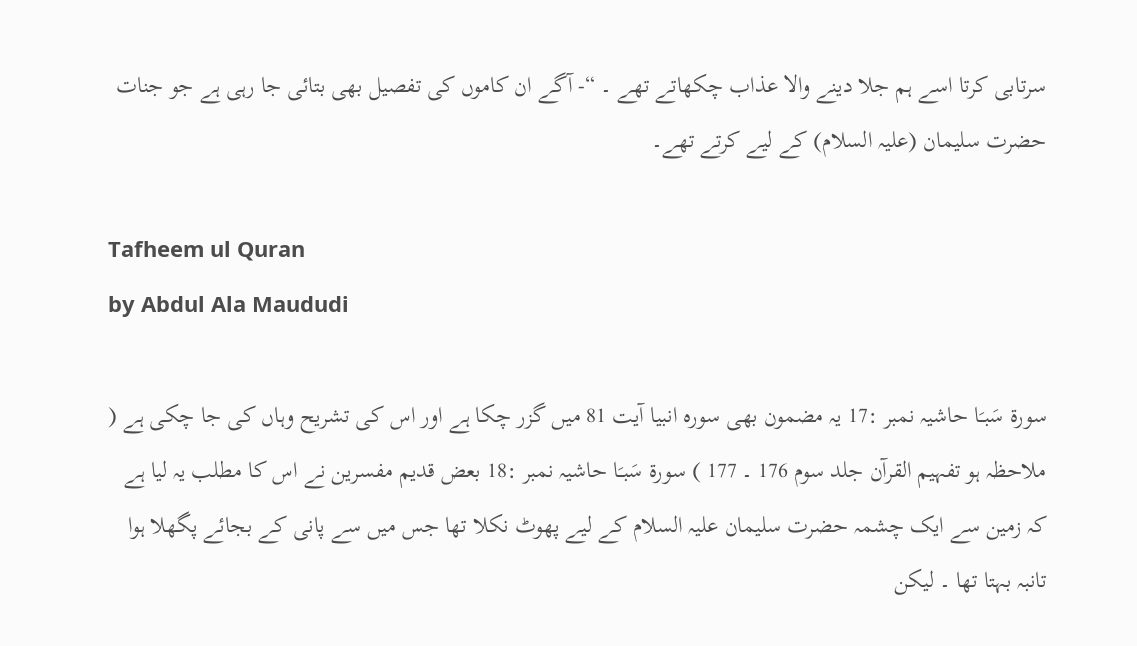سرتابی کرتا اسے ہم جلا دینے والا عذاب چکھاتے تھے ۔ “- آگے ان کاموں کی تفصیل بھی بتائی جا رہی ہے جو جنات حضرت سلیمان (علیہ السلام) کے لیے کرتے تھے۔

Tafheem ul Quran
by Abdul Ala Maududi

سورة سَبـَا حاشیہ نمبر :17 یہ مضمون بھی سورہ انبیا آیت 81 میں گزر چکا ہے اور اس کی تشریح وہاں کی جا چکی ہے ( ملاحظہ ہو تفہیم القرآن جلد سوم 176 ۔ 177 ) سورة سَبـَا حاشیہ نمبر :18 بعض قدیم مفسرین نے اس کا مطلب یہ لیا ہے کہ زمین سے ایک چشمہ حضرت سلیمان علیہ السلام کے لیے پھوٹ نکلا تھا جس میں سے پانی کے بجائے پگھلا ہوا تانبہ بہتا تھا ۔ لیکن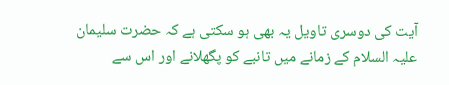آیت کی دوسری تاویل یہ بھی ہو سکتی ہے کہ حضرت سلیمان علیہ السلام کے زمانے میں تانبے کو پگھلانے اور اس سے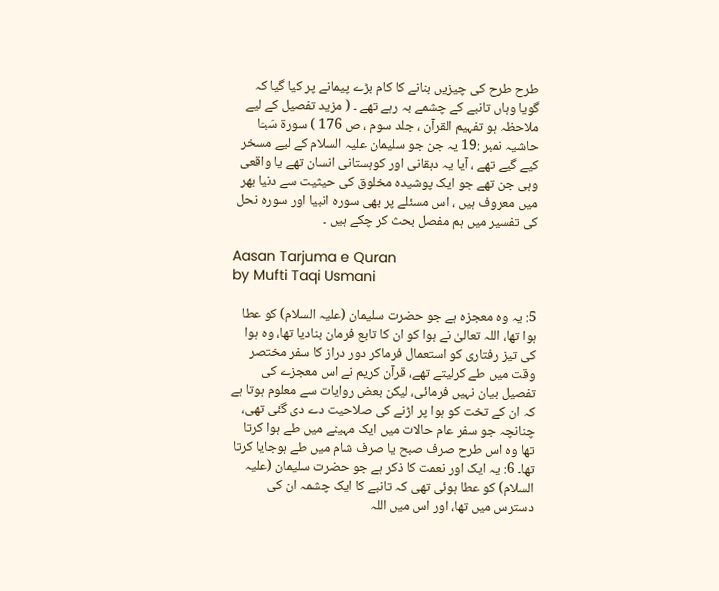طرح طرح کی چیزیں بنانے کا کام بڑے پیمانے پر کیا گیا کہ گویا وہاں تانبے کے چشمے بہ رہے تھے ۔ ( مزید تفصیل کے لیے ملاحظہ ہو تفہیم القرآن ، جلد سوم ، ص 176 ) سورة سَبـَا حاشیہ نمبر :19 یہ جن جو سلیمان علیہ السلام کے لیے مسخر کیے گیے تھے ، آیا یہ دہقانی اور کوہستانی انسان تھے یا واقعی وہی جن تھے جو ایک پوشیدہ مخلوق کی حیثیت سے دنیا بھر میں معروف ہیں ، اس مسئلے پر بھی سورہ انبیا اور سورہ نحل کی تفسیر میں ہم مفصل بحث کر چکے ہیں ۔

Aasan Tarjuma e Quran
by Mufti Taqi Usmani

5: یہ وہ معجزہ ہے جو حضرت سلیمان (علیہ السلام) کو عطا ہوا تھا، اللہ تعالیٰ نے ہوا کو ان کا تابع فرمان بنادیا تھا، وہ ہوا کی تیز رفتاری کو استعمال فرماکر دور دراز کا سفر مختصر وقت میں طے کرلیتے تھے، قرآن کریم نے اس معجزے کی تفصیل بیان نہیں فرمائی، لیکن بعض روایات سے معلوم ہوتا ہے کہ ان کے تخت کو ہوا پر اڑنے کی صلاحیت دے دی گئی تھی، چنانچہ جو سفر عام حالات میں ایک مہینے میں طے ہوا کرتا تھا وہ اس طرح صرف صبح یا صرف شام میں طے ہوجایا کرتا تھا۔ 6: یہ ایک اور نعمت کا ذکر ہے جو حضرت سلیمان (علیہ السلام) کو عطا ہوئی تھی کہ تانبے کا ایک چشمہ ان کی دسترس میں تھا، اور اس میں اللہ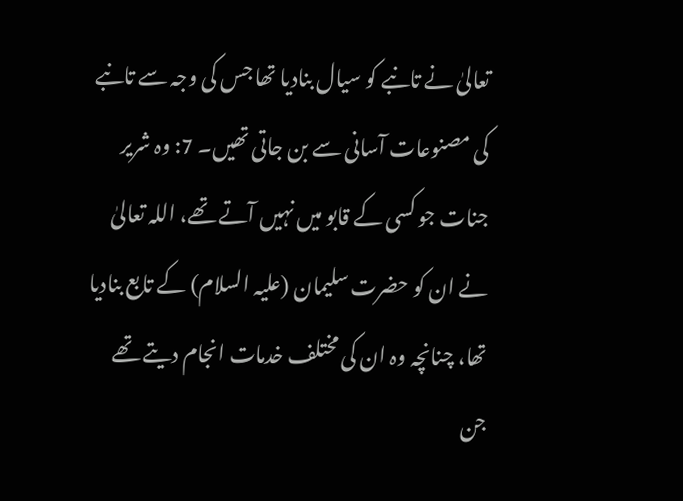تعالیٰ نے تانبے کو سیال بنادیا تھا جس کی وجہ سے تانبے کی مصنوعات آسانی سے بن جاتی تھیں۔ 7: وہ شریر جنات جو کسی کے قابو میں نہیں آتے تھے، اللہ تعالیٰ نے ان کو حضرت سلیمان (علیہ السلام) کے تابع بنادیا تھا، چنانچہ وہ ان کی مختلف خدمات انجام دیتے تھے جن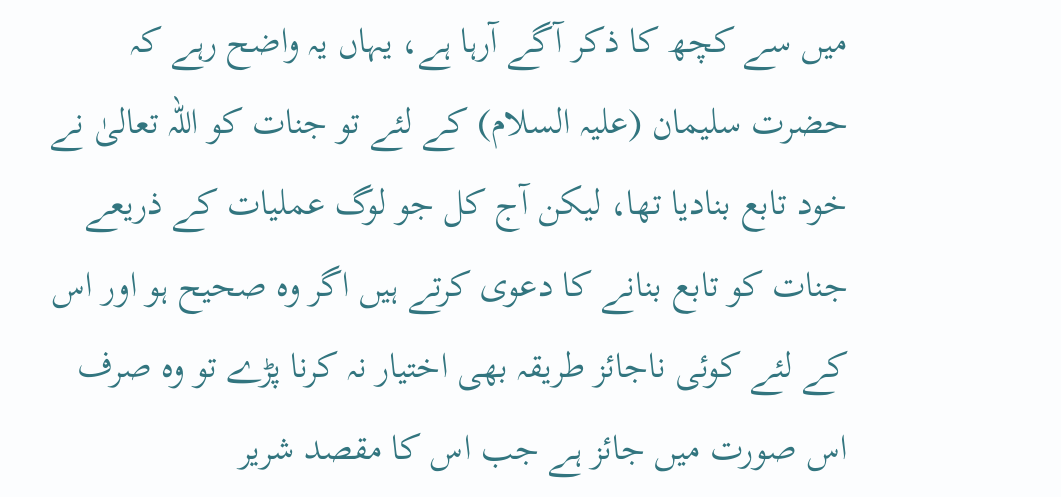میں سے کچھ کا ذکر آگے آرہا ہے، یہاں یہ واضح رہے کہ حضرت سلیمان (علیہ السلام) کے لئے تو جنات کو اللہ تعالیٰ نے خود تابع بنادیا تھا، لیکن آج کل جو لوگ عملیات کے ذریعے جنات کو تابع بنانے کا دعوی کرتے ہیں اگر وہ صحیح ہو اور اس کے لئے کوئی ناجائز طریقہ بھی اختیار نہ کرنا پڑے تو وہ صرف اس صورت میں جائز ہے جب اس کا مقصد شریر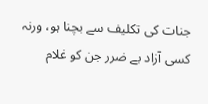جنات کی تکلیف سے بچنا ہو، ورنہ کسی آزاد بے ضرر جن کو غلام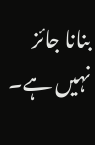بنانا جائز نہیں ہے۔